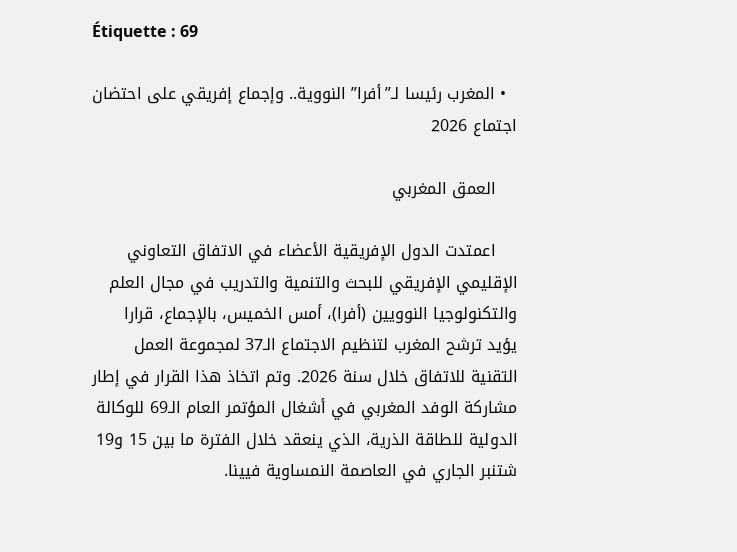Étiquette : 69

  • المغرب رئيسا لـ”أفرا” النووية.. وإجماع إفريقي على احتضان اجتماع 2026

    العمق المغربي

    اعمتدت الدول الإفريقية الأعضاء في الاتفاق التعاوني الإقليمي الإفريقي للبحث والتنمية والتدريب في مجال العلم والتكنولوجيا النوويين (أفرا)، أمس الخميس، بالإجماع، قرارا يؤيد ترشح المغرب لتنظيم الاجتماع الـ37 لمجموعة العمل التقنية للاتفاق خلال سنة 2026. وتم اتخاذ هذا القرار في إطار مشاركة الوفد المغربي في أشغال المؤتمر العام الـ69 للوكالة الدولية للطاقة الذرية، الذي ينعقد خلال الفترة ما بين 15 و19 شتنبر الجاري في العاصمة النمساوية فيينا.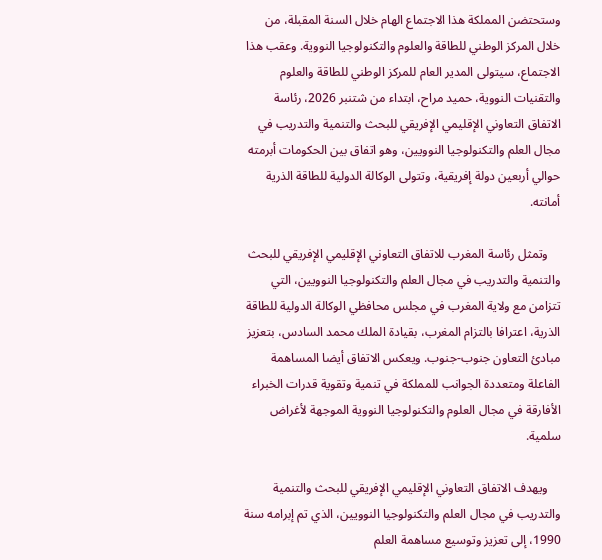وستحتضن المملكة هذا الاجتماع الهام خلال السنة المقبلة، من خلال المركز الوطني للطاقة والعلوم والتكنولوجيا النووية. وعقب هذا الاجتماع، سيتولى المدير العام للمركز الوطني للطاقة والعلوم والتقنيات النووية، حميد مراح، ابتداء من شتنبر 2026، رئاسة الاتفاق التعاوني الإقليمي الإفريقي للبحث والتنمية والتدريب في مجال العلم والتكنولوجيا النوويين، وهو اتفاق بين الحكومات أبرمته حوالي أربعين دولة إفريقية، وتتولى الوكالة الدولية للطاقة الذرية أمانته.

    وتمثل رئاسة المغرب للاتفاق التعاوني الإقليمي الإفريقي للبحث والتنمية والتدريب في مجال العلم والتكنولوجيا النوويين، التي تتزامن مع ولاية المغرب في مجلس محافظي الوكالة الدولية للطاقة الذرية، اعترافا بالتزام المغرب، بقيادة الملك محمد السادس، بتعزيز مبادئ التعاون جنوب-جنوب. ويعكس الاتفاق أيضا المساهمة الفاعلة ومتعددة الجوانب للمملكة في تنمية وتقوية قدرات الخبراء الأفارقة في مجال العلوم والتكنولوجيا النووية الموجهة لأغراض سلمية.

    ويهدف الاتفاق التعاوني الإقليمي الإفريقي للبحث والتنمية والتدريب في مجال العلم والتكنولوجيا النوويين، الذي تم إبرامه سنة 1990، إلى تعزيز وتوسيع مساهمة العلم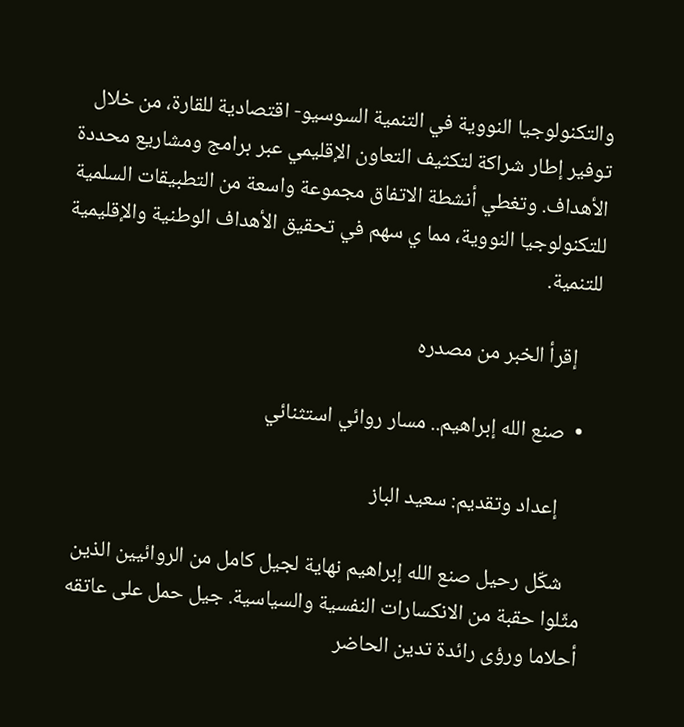والتكنولوجيا النووية في التنمية السوسيو- اقتصادية للقارة، من خلال توفير إطار شراكة لتكثيف التعاون الإقليمي عبر برامج ومشاريع محددة الأهداف. وتغطي أنشطة الاتفاق مجموعة واسعة من التطبيقات السلمية للتكنولوجيا النووية، مما ي سهم في تحقيق الأهداف الوطنية والإقليمية للتنمية.

    إقرأ الخبر من مصدره

  •  صنع الله إبراهيم.. مسار روائي استثنائي

      إعداد وتقديم: سعيد الباز

    شكّل رحيل صنع الله إبراهيم نهاية لجيل كامل من الروائيين الذين مثّلوا حقبة من الانكسارات النفسية والسياسية. جيل حمل على عاتقه أحلاما ورؤى رائدة تدين الحاضر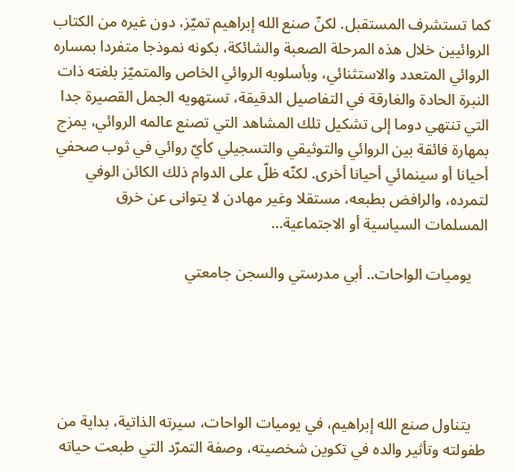كما تستشرف المستقبل. لكنّ صنع الله إبراهيم تميّز، دون غيره من الكتاب الروائيين خلال هذه المرحلة الصعبة والشائكة، بكونه نموذجا متفردا بمساره الروائي المتعدد والاستثنائي، وبأسلوبه الروائي الخاص والمتميّز بلغته ذات النبرة الحادة والغارقة في التفاصيل الدقيقة، تستهويه الجمل القصيرة جدا التي تنتهي دوما إلى تشكيل تلك المشاهد التي تصنع عالمه الروائي، يمزج بمهارة فائقة بين الروائي والتوثيقي والتسجيلي كأيّ روائي في ثوب صحفي أحيانا أو سينمائي أحيانا أخرى. لكنّه ظلّ على الدوام ذلك الكائن الوفي لتمرده، والرافض بطبعه، مستقلا وغير مهادن لا يتوانى عن خرق المسلمات السياسية أو الاجتماعية…

    يوميات الواحات.. أبي مدرستي والسجن جامعتي





    يتناول صنع الله إبراهيم، في يوميات الواحات، سيرته الذاتية، بداية من طفولته وتأثير والده في تكوين شخصيته، وصفة التمرّد التي طبعت حياته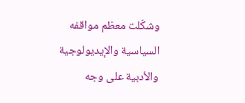وشكّلت معظم مواقفه السياسية والإيديولوجية والأدبية على وجه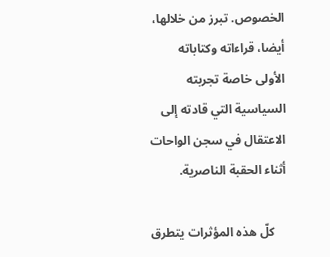الخصوص. تبرز من خلالها، أيضا، قراءاته وكتاباته الأولى خاصة تجربته السياسية التي قادته إلى الاعتقال في سجن الواحات أثناء الحقبة الناصرية.

    كلّ هذه المؤثرات يتطرق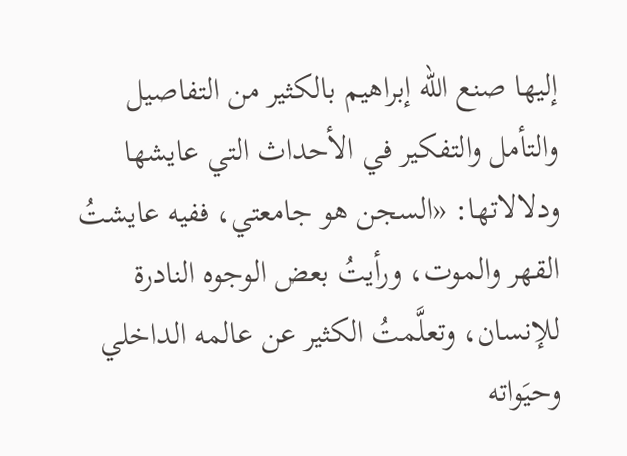إليها صنع الله إبراهيم بالكثير من التفاصيل والتأمل والتفكير في الأحداث التي عايشها ودلالاتها: «السجن هو جامعتي، ففيه عايشتُ القهر والموت، ورأيتُ بعض الوجوه النادرة للإنسان، وتعلَّمتُ الكثير عن عالمه الداخلي وحيَواته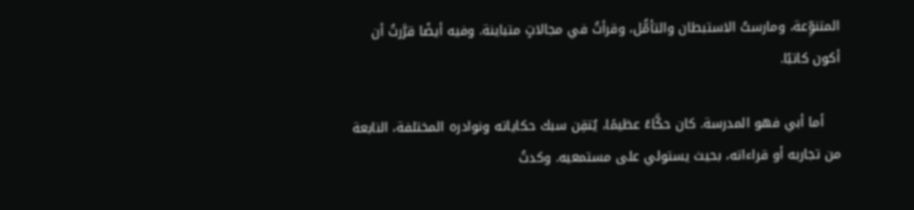المتنوِّعة، ومارستُ الاستبطان والتأمُّل، وقرأتُ في مجالاتٍ متباينة. وفيه أيضًا قرَّرتُ أن أكون كاتبًا.

    أما أبي فهو المدرسة. كان حكَّاءً عظيمًا، يُتقِن سبك حكاياته ونوادره المختلفة، النابعة من تجاربه أو قراءاته، بحيث يستولي على مستمعيه. وكدتُ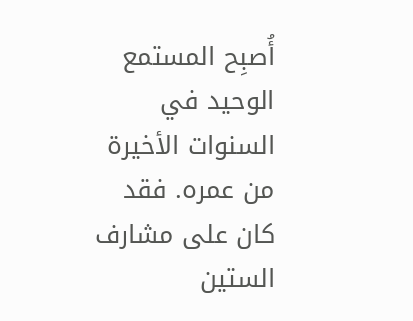أُصبِح المستمع الوحيد في السنوات الأخيرة من عمره. فقد كان على مشارف الستين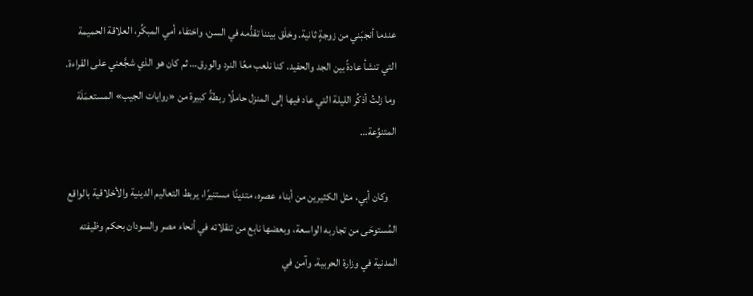عندما أنجبَني من زوجةٍ ثانية. وخلَق بيننا تقدُّمه في السن، واختفاء أمي المبكِّر، العلاقة الحميمة التي تنشأ عادةً بين الجد والحفيد. كنا نلعب معًا النرد والورق… ثم كان هو الذي شجَّعني على القراءة. وما زلتُ أذكُر الليلة التي عاد فيها إلى المنزل حاملًا ربطةً كبيرة من «روايات الجيب» المستعمَلَة المتنوِّعة…

    وكان أبي، مثل الكثيرين من أبناء عصره، متدينًا مستنيرًا، يربط التعاليم الدينية والأخلاقية بالواقع المُستوحَى من تجاربه الواسعة، وبعضها نابع من تنقلاته في أنحاء مصر والسودان بحكم وظيفته المدنية في وزارة الحربية. وآمن في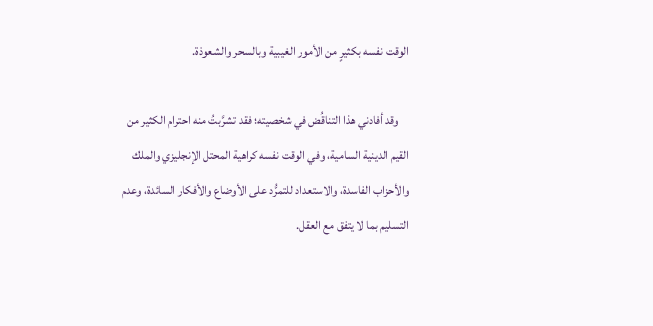الوقت نفسه بكثيرٍ من الأمور الغيبية وبالسحر والشعوذة.

    وقد أفادني هذا التناقُض في شخصيته؛ فقد تشرَّبتُ منه احترام الكثير من القيم الدينية السامية، وفي الوقت نفسه كراهية المحتل الإنجليزي والملك والأحزاب الفاسدة، والاستعداد للتمرُّد على الأوضاع والأفكار السائدة، وعدم التسليم بما لا يتفق مع العقل.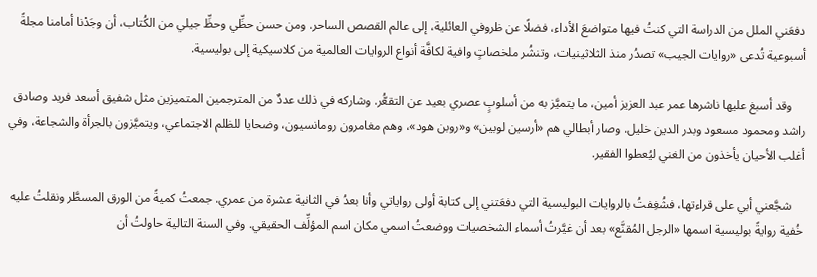دفعَني الملل من الدراسة التي كنتُ فيها متواضعَ الأداء، فضلًا عن ظروفي العائلية، إلى عالم القصص الساحر. ومن حسن حظِّي وحظِّ جيلي من الكُتاب، أن وجَدْنا أمامنا مجلةً أسبوعية تُدعى «روايات الجيب» تصدُر منذ الثلاثينيات، وتنشُر ملخصاتٍ وافية لكافَّة أنواع الروايات العالمية من كلاسيكية إلى بوليسية.

    وقد أسبغ عليها ناشرها عمر عبد العزيز أمين، ما يتميَّز به من أسلوبٍ عصري بعيد عن التقعُّر. وشاركه في ذلك عددٌ من المترجمين المتميزين مثل شفيق أسعد فريد وصادق راشد ومحمود مسعود وبدر الدين خليل. وصار أبطالي هم «أرسين لوبين» و«روبن هود»، وهم مغامرون رومانسيون، وضحايا للظلم الاجتماعي، ويتميَّزون بالجرأة والشجاعة، وفي أغلب الأحيان يأخذون من الغني ليُعطوا الفقير.

    شجَّعني أبي على قراءتها، فشُغِفتُ بالروايات البوليسية التي دفعَتني إلى كتابة أولى رواياتي وأنا بعدُ في الثانية عشرة من عمري. جمعتُ كميةً من الورق المسطَّر ونقلتُ عليه خُفية روايةً بوليسية اسمها «الرجل المُقنَّع» بعد أن غيَّرتُ أسماء الشخصيات ووضعتُ اسمي مكان اسم المؤلِّف الحقيقي. وفي السنة التالية حاولتُ أن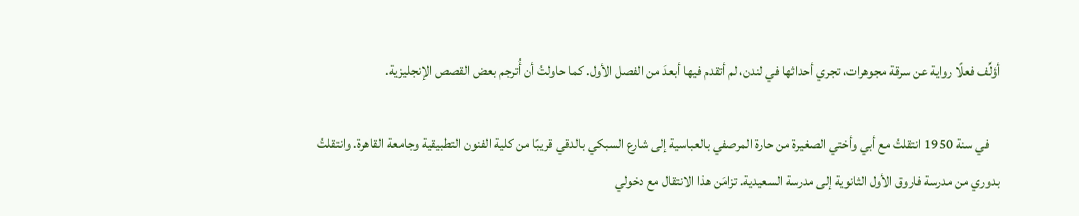أؤلِّف فعلًا رواية عن سرقة مجوهرات، تجري أحداثها في لندن، لم أتقدم فيها أبعدَ من الفصل الأول. كما حاولتُ أن أُترجم بعض القصص الإنجليزية.

    في سنة 1950 انتقلتُ مع أبي وأختي الصغيرة من حارة المرصفي بالعباسية إلى شارع السبكي بالدقي قريبًا من كلية الفنون التطبيقية وجامعة القاهرة. وانتقلتُ بدوري من مدرسة فاروق الأول الثانوية إلى مدرسة السعيدية. تزامَن هذا الانتقال مع دخولي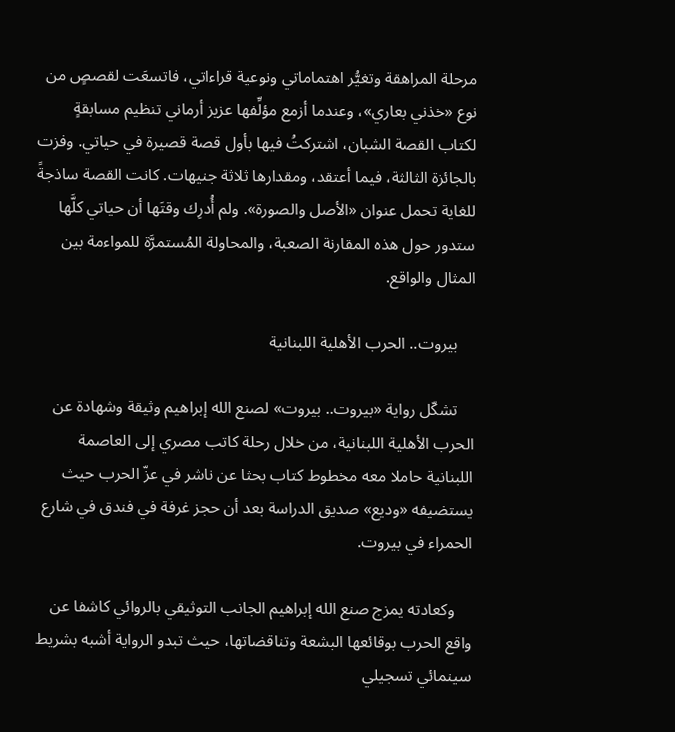مرحلة المراهقة وتغيُّر اهتماماتي ونوعية قراءاتي، فاتسعَت لقصصٍ من نوع «خذني بعاري»، وعندما أزمع مؤلِّفها عزيز أرماني تنظيم مسابقةٍ لكتاب القصة الشبان، اشتركتُ فيها بأول قصة قصيرة في حياتي. وفزت بالجائزة الثالثة، فيما أعتقد، ومقدارها ثلاثة جنيهات. كانت القصة ساذجةً للغاية تحمل عنوان «الأصل والصورة». ولم أُدرِك وقتَها أن حياتي كلَّها ستدور حول هذه المقارنة الصعبة، والمحاولة المُستمرَّة للمواءمة بين المثال والواقع.

    بيروت.. الحرب الأهلية اللبنانية

    تشكّل رواية «بيروت.. بيروت» لصنع الله إبراهيم وثيقة وشهادة عن الحرب الأهلية اللبنانية، من خلال رحلة كاتب مصري إلى العاصمة اللبنانية حاملا معه مخطوط كتاب بحثا عن ناشر في عزّ الحرب حيث يستضيفه «وديع» صديق الدراسة بعد أن حجز غرفة في فندق في شارع الحمراء في بيروت.

    وكعادته يمزج صنع الله إبراهيم الجانب التوثيقي بالروائي كاشفا عن واقع الحرب بوقائعها البشعة وتناقضاتها، حيث تبدو الرواية أشبه بشريط سينمائي تسجيلي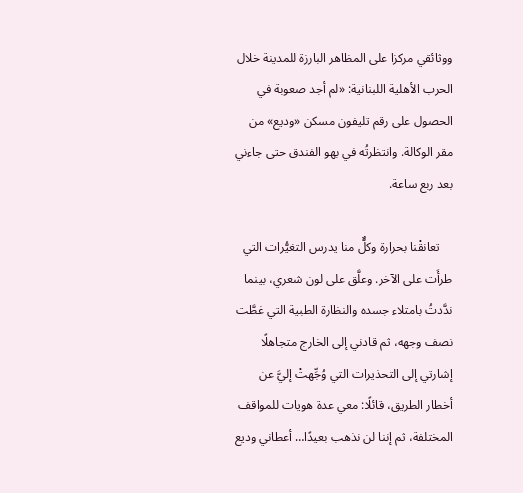ووثائقي مركزا على المظاهر البارزة للمدينة خلال الحرب الأهلية اللبنانية: «لم أجد صعوبة في الحصول على رقم تليفون مسكن «وديع» من مقر الوكالة. وانتظرتُه في بهو الفندق حتى جاءني بعد ربع ساعة.

    تعانقْنا بحرارة وكلٌّ منا يدرس التغيُّرات التي طرأَت على الآخر. وعلَّق على لون شعري، بينما ندَّدتُ بامتلاء جسده والنظارة الطبية التي غطَّت نصف وجهه، ثم قادني إلى الخارج متجاهلًا إشارتي إلى التحذيرات التي وُجِّهتْ إليَّ عن أخطار الطريق، قائلًا: معي عدة هويات للمواقف المختلفة، ثم إننا لن نذهب بعيدًا… أعطاني وديع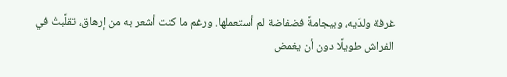غرفة ولدَيه، وبيجامةً فضفاضة لم أستعملها. ورغم ما كنت أشعر به من إرهاق، تقلَّبتُ في الفراش طويلًا دون أن يغمض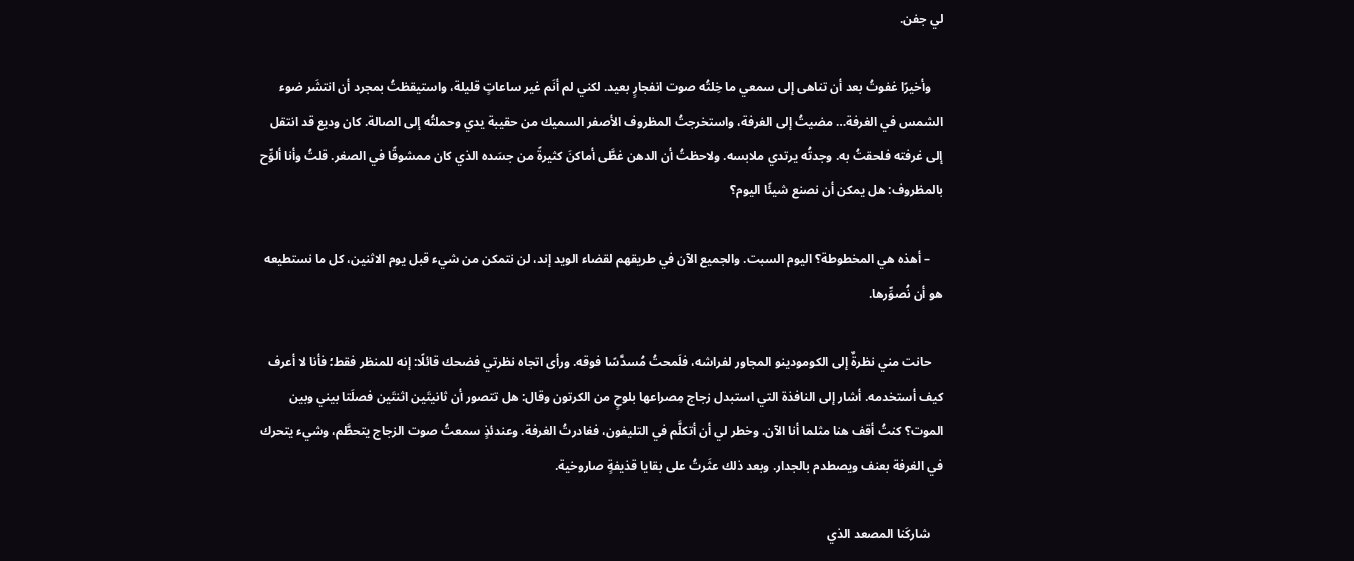لي جفن.

    وأخيرًا غفوتُ بعد أن تناهى إلى سمعي ما خِلتُه صوت انفجارٍ بعيد. لكني لم أنَم غير ساعاتٍ قليلة، واستيقظتُ بمجرد أن انتشَر ضوء الشمس في الغرفة… مضيتُ إلى الغرفة، واستخرجتُ المظروف الأصفر السميك من حقيبة يدي وحملتُه إلى الصالة. كان وديع قد انتقل إلى غرفته فلحقتُ به. وجدتُه يرتدي ملابسه. ولاحظتُ أن الدهن غطَّى أماكنَ كثيرةً من جسَده الذي كان ممشوقًا في الصغر. قلتُ وأنا ألوِّح بالمظروف: هل يمكن أن نصنع شيئًا اليوم؟

    – أهذه هي المخطوطة؟ اليوم السبت. والجميع الآن في طريقهم لقضاء الويد إند، لن نتمكن من شيء قبل يوم الاثنين، كل ما نستطيعه هو أن نُصوِّرها.

    حانت مني نظرةٌ إلى الكومودينو المجاور لفراشه، فلَمحتُ مُسدَّسًا فوقه. ورأى اتجاه نظرتي فضحك قائلًا: إنه للمنظر فقط؛ فأنا لا أعرف كيف أستخدمه. أشار إلى النافذة التي استبدل زجاج مِصراعها بلوحٍ من الكرتون وقال: هل تتصور أن ثانيتَين اثنتَين فصلَتا بيني وبين الموت؟ كنتُ أقف هنا مثلما أنا الآن. وخطر لي أن أتكلَّم في التليفون، فغادرتُ الغرفة. وعندئذٍ سمعتُ صوت الزجاج يتحطَّم، وشيء يتحرك في الغرفة بعنف ويصطدم بالجدار. وبعد ذلك عثَرتُ على بقايا قذيفةٍ صاروخية.

    شاركَنا المصعد الذي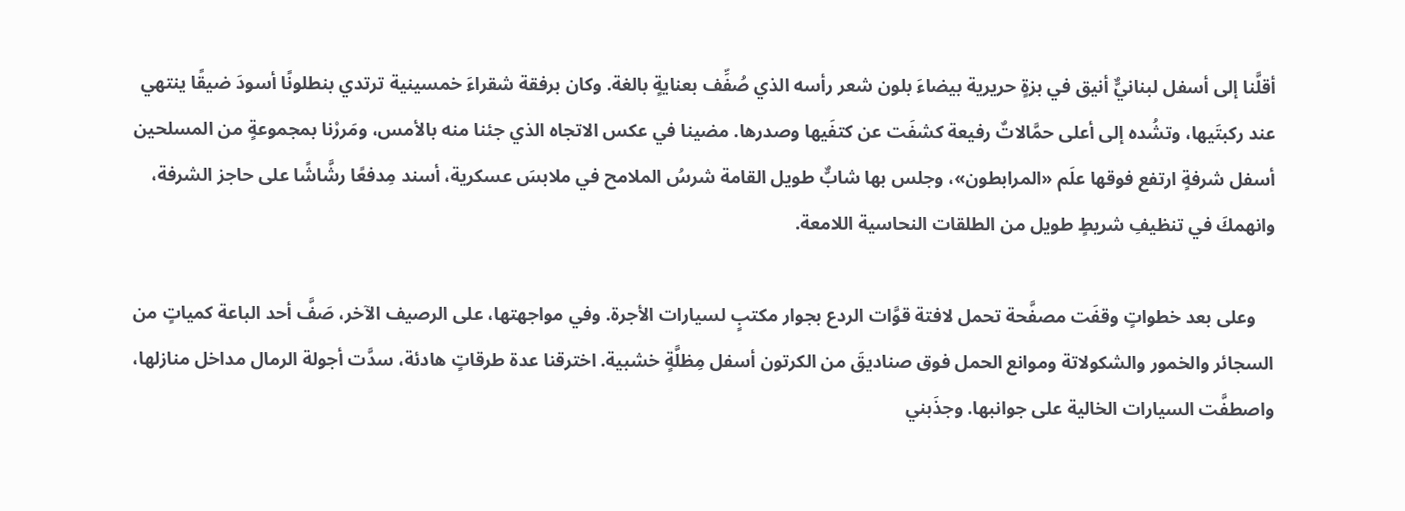أقلَّنا إلى أسفل لبنانيٌّ أنيق في بزةٍ حريرية بيضاءَ بلون شعر رأسه الذي صُفِّف بعنايةٍ بالغة. وكان برفقة شقراءَ خمسينية ترتدي بنطلونًا أسودَ ضيقًا ينتهي عند ركبتَيها، وتشُده إلى أعلى حمَّالاتٌ رفيعة كشفَت عن كتفَيها وصدرها. مضينا في عكس الاتجاه الذي جئنا منه بالأمس، ومَررْنا بمجموعةٍ من المسلحين أسفل شرفةٍ ارتفع فوقها علَم «المرابطون»، وجلس بها شابٌّ طويل القامة شرسُ الملامح في ملابسَ عسكرية، أسند مِدفعًا رشَّاشًا على حاجز الشرفة، وانهمكَ في تنظيفِ شريطٍ طويل من الطلقات النحاسية اللامعة.

    وعلى بعد خطواتٍ وقفَت مصفَّحة تحمل لافتة قوَّات الردع بجوار مكتبٍ لسيارات الأجرة. وفي مواجهتها، على الرصيف الآخر، صَفَّ أحد الباعة كمياتٍ من السجائر والخمور والشكولاتة وموانع الحمل فوق صناديقَ من الكرتون أسفل مِظلَّةٍ خشبية. اخترقنا عدة طرقاتٍ هادئة، سدَّت أجولة الرمال مداخل منازلها، واصطفَّت السيارات الخالية على جوانبها. وجذَبني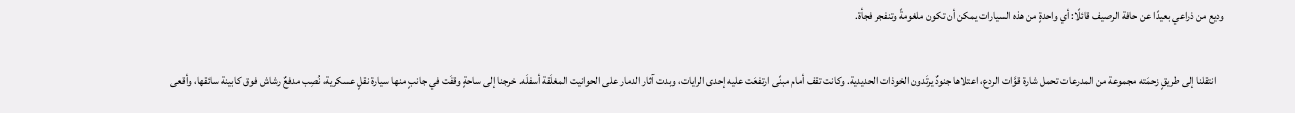وديع من ذراعي بعيدًا عن حافة الرصيف قائلًا: أي واحدةٍ من هذه السيارات يمكن أن تكون ملغومةً وتنفجر فجأة.

    انتقلنا إلى طريقٍ زحمَته مجموعة من المدرعات تحمل شارة قوَّات الردع، اعتلاها جنودٌ يرتَدون الخوذات الحديدية. وكانت تقف أمام مبنًى ارتفعَت عليه إحدى الرايات، وبدت آثار الدمار على الحوانيت المغلَقة أسفلَه. خرجنا إلى ساحةٍ وقفَت في جانبٍ منها سيارة نقلٍ عسكرية، نُصِب مدفعٌ رشاش فوق كابينة سائقها، وأقعى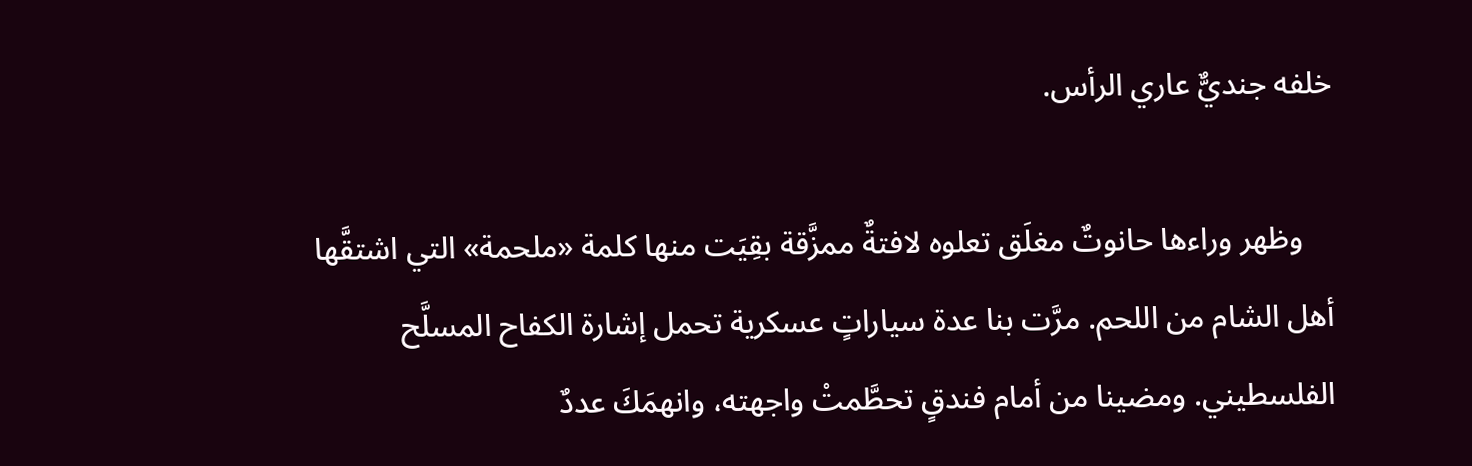خلفه جنديٌّ عاري الرأس.

    وظهر وراءها حانوتٌ مغلَق تعلوه لافتةٌ ممزَّقة بقِيَت منها كلمة «ملحمة» التي اشتقَّها أهل الشام من اللحم. مرَّت بنا عدة سياراتٍ عسكرية تحمل إشارة الكفاح المسلَّح الفلسطيني. ومضينا من أمام فندقٍ تحطَّمتْ واجهته، وانهمَكَ عددٌ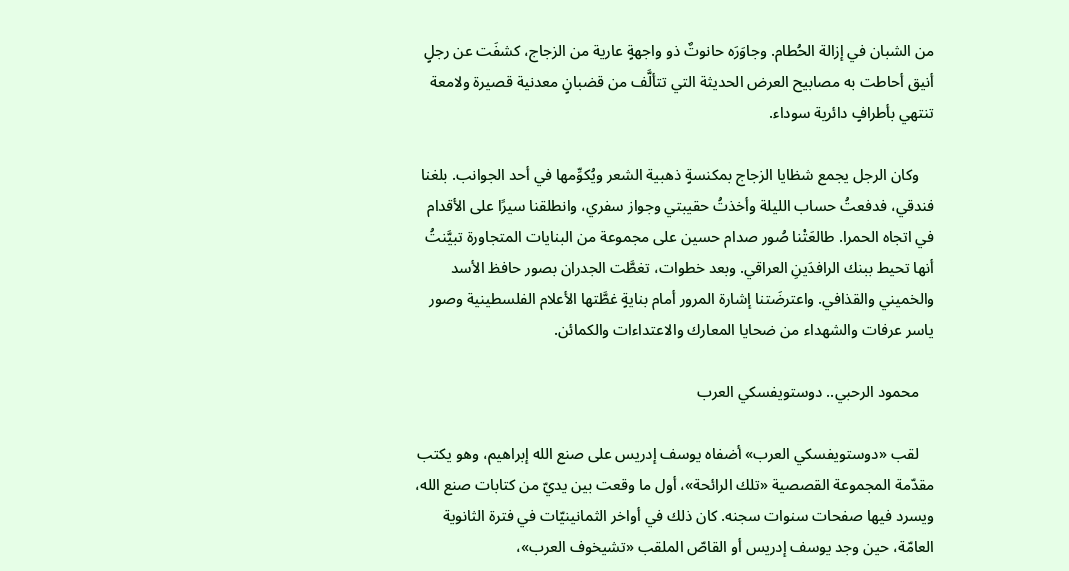من الشبان في إزالة الحُطام. وجاوَرَه حانوتٌ ذو واجهةٍ عارية من الزجاج، كشفَت عن رجلٍ أنيق أحاطت به مصابيح العرض الحديثة التي تتألَّف من قضبانٍ معدنية قصيرة ولامعة تنتهي بأطرافٍ دائرية سوداء.

    وكان الرجل يجمع شظايا الزجاج بمكنسةٍ ذهبية الشعر ويُكوِّمها في أحد الجوانب. بلغنا فندقي، فدفعتُ حساب الليلة وأخذتُ حقيبتي وجواز سفري، وانطلقنا سيرًا على الأقدام في اتجاه الحمرا. طالعَتْنا صُور صدام حسين على مجموعة من البنايات المتجاورة تبيَّنتُ أنها تحيط ببنك الرافدَينِ العراقي. وبعد خطوات، تغطَّت الجدران بصور حافظ الأسد والخميني والقذافي. واعترضَتنا إشارة المرور أمام بنايةٍ غطَّتها الأعلام الفلسطينية وصور ياسر عرفات والشهداء من ضحايا المعارك والاعتداءات والكمائن.

    محمود الرحبي.. دوستويفسكي العرب

    لقب «دوستويفسكي العرب» أضفاه يوسف إدريس على صنع الله إبراهيم، وهو يكتب مقدّمة المجموعة القصصية «تلك الرائحة»، أول ما وقعت بين يديّ من كتابات صنع الله، ويسرد فيها صفحات سنوات سجنه. كان ذلك في أواخر الثمانينيّات في فترة الثانوية العامّة، حين وجد يوسف إدريس أو القاصّ الملقب «تشيخوف العرب»،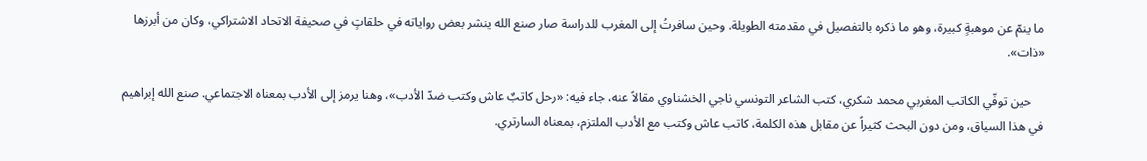ما ينمّ عن موهبةٍ كبيرة، وهو ما ذكره بالتفصيل في مقدمته الطويلة. وحين سافرتُ إلى المغرب للدراسة صار صنع الله ينشر بعض رواياته في حلقاتٍ في صحيفة الاتحاد الاشتراكي، وكان من أبرزها «ذات».

    حين توفّي الكاتب المغربي محمد شكري، كتب الشاعر التونسي ناجي الخشناوي مقالاً عنه، جاء فيه: «رحل كاتبٌ عاش وكتب ضدّ الأدب»، وهنا يرمز إلى الأدب بمعناه الاجتماعي. صنع الله إبراهيم في هذا السياق، ومن دون البحث كثيراً عن مقابل هذه الكلمة، كاتب عاش وكتب مع الأدب الملتزم، بمعناه السارتري.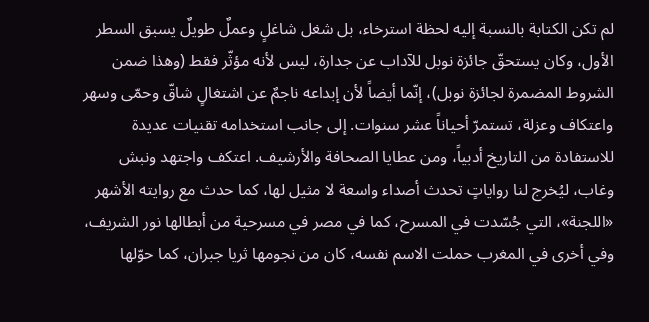لم تكن الكتابة بالنسبة إليه لحظة استرخاء، بل شغل شاغلٍ وعملٌ طويلٌ يسبق السطر الأول، وكان يستحقّ جائزة نوبل للآداب عن جدارة، ليس لأنه مؤثّر فقط (وهذا ضمن الشروط المضمرة لجائزة نوبل)، إنّما أيضاً لأن إبداعه ناجمٌ عن اشتغالٍ شاقّ وحمّى وسهر واعتكاف وعزلة، تستمرّ أحياناً عشر سنوات. إلى جانب استخدامه تقنيات عديدة للاستفادة من التاريخ أدبياً، ومن عطايا الصحافة والأرشيف. اعتكف واجتهد ونبش وغاب، ليُخرج لنا رواياتٍ تحدث أصداء واسعة لا مثيل لها، كما حدث مع روايته الأشهر «اللجنة»، التي جُسّدت في المسرح، كما في مصر في مسرحية من أبطالها نور الشريف، وفي أخرى في المغرب حملت الاسم نفسه، كان من نجومها ثريا جبران، كما حوّلها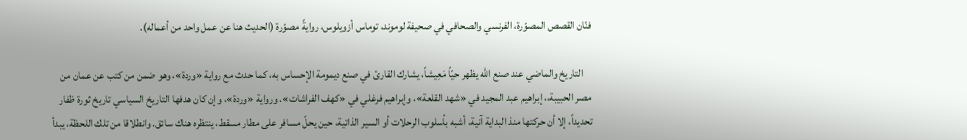فنّان القصص المصوّرة، الفرنسي والصحافي في صحيفة لوموند، توماس أزويلوس، روايةً مصوّرة (الحديث هنا عن عمل واحد من أعماله).

    التاريخ والماضي عند صنع الله يظهر حيّاً مَعِيشاً، يشارك القارئ في صنع ديمومة الإحساس به، كما حدث مع رواية «وردة»، وهو ضمن من كتب عن عمان من مصر الحبيبة،، إبراهيم عبد المجيد في «شهد القلعة»، وإبراهيم فرغلي في «كهف الفراشات». ورواية «وردة»، وإن كان هدفها التاريخ السياسي تاريخ ثورة ظفار تحديداً، إلا أن حركتها منذ البداية آنية، أشبه بأسلوب الرحلات أو السير الذاتية، حين يحلّ مسافر على مطار مسقط، ينتظره هناك سائق. وانطلاقا من تلك اللحظة، يبدأ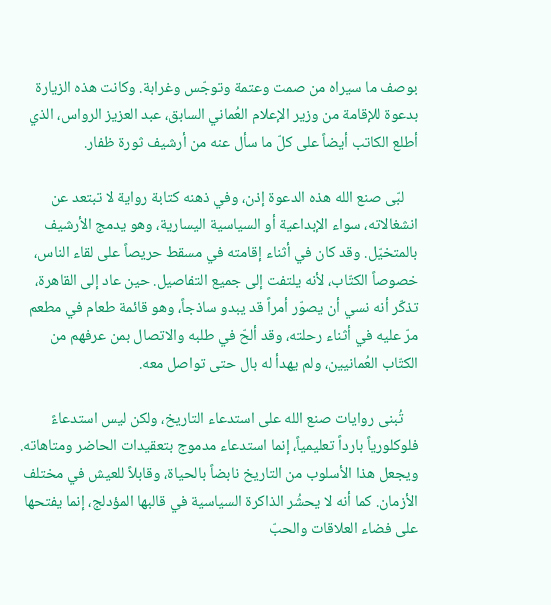بوصف ما سيراه من صمت وعتمة وتوجّس وغرابة. وكانت هذه الزيارة بدعوة للإقامة من وزير الإعلام العُماني السابق، عبد العزيز الرواس، الذي أطلع الكاتب أيضاً على كلّ ما سأل عنه من أرشيف ثورة ظفار.

    لبّى صنع الله هذه الدعوة إذن، وفي ذهنه كتابة رواية لا تبتعد عن انشغالاته، سواء الإبداعية أو السياسية اليسارية، وهو يدمج الأرشيف بالمتخيّل. وقد كان في أثناء إقامته في مسقط حريصاً على لقاء الناس، خصوصاً الكتّاب، لأنه يلتفت إلى جميع التفاصيل. حين عاد إلى القاهرة، تذكّر أنه نسي أن يصوّر أمراً قد يبدو ساذجاً، وهو قائمة طعام في مطعم مرّ عليه في أثناء رحلته، وقد ألحّ في طلبه والاتصال بمن عرفهم من الكتّاب العُمانيين، ولم يهدأ له بال حتى تواصل معه.

    تُبنى روايات صنع الله على استدعاء التاريخ، ولكن ليس استدعاءً فلوكلورياً بارداً تعليمياً، إنما استدعاء مدموج بتعقيدات الحاضر ومتاهاته. ويجعل هذا الأسلوب من التاريخ نابضاً بالحياة، وقابلاً للعيش في مختلف الأزمان. كما أنه لا يحشُر الذاكرة السياسية في قالبها المؤدلج، إنما يفتحها على فضاء العلاقات والحبّ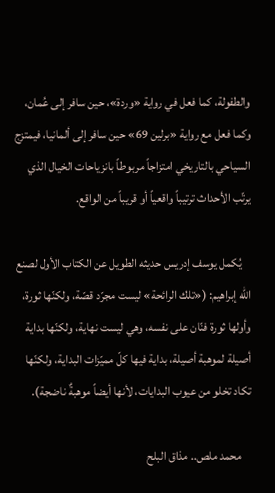والطفولة، كما فعل في رواية «وردة»، حين سافر إلى عُمان، وكما فعل مع رواية «برلين 69» حين سافر إلى ألمانيا، فيمتزج السياحي بالتاريخي امتزاجاً مربوطاً بانزياحات الخيال الذي يرتّب الأحداث ترتيباً واقعياً أو قريباً من الواقع.

    يُكمل يوسف إدريس حديثه الطويل عن الكتاب الأول لصنع الله إبراهيم: («تلك الرائحة» ليست مجرّد قصّة، ولكنّها ثورة، وأولها ثورة فنّان على نفسه، وهي ليست نهاية، ولكنّها بداية أصيلة لموهبة أصيلة، بداية فيها كلّ مميّزات البداية، ولكنّها تكاد تخلو من عيوب البدايات، لأنها أيضاً موهبةٌ ناضجة).

    محمد ملص.. مذاق البلح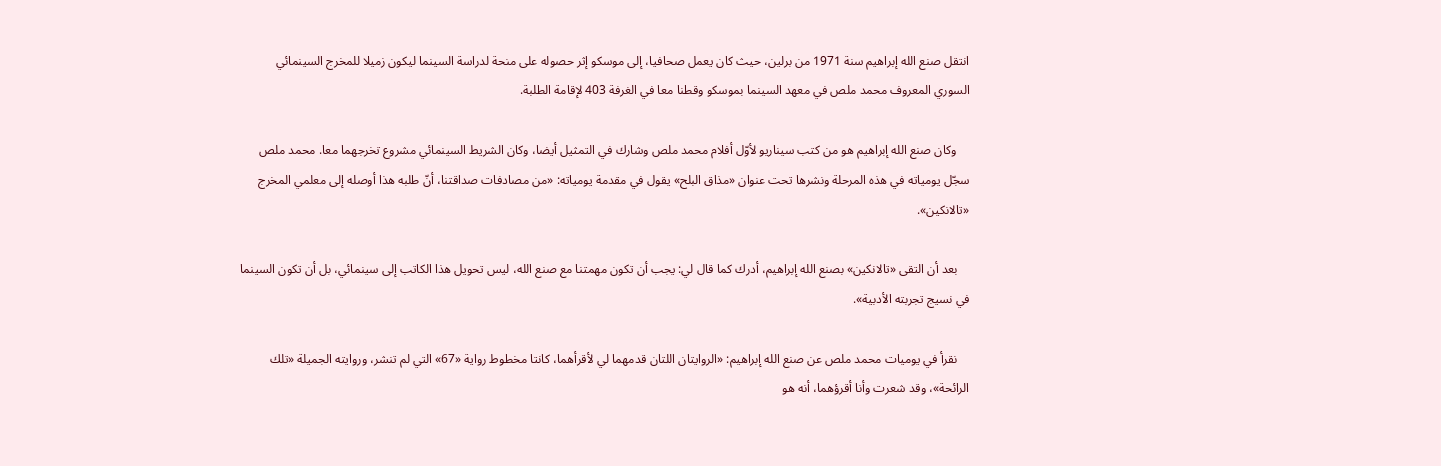انتقل صنع الله إبراهيم سنة 1971 من برلين، حيث كان يعمل صحافيا، إلى موسكو إثر حصوله على منحة لدراسة السينما ليكون زميلا للمخرج السينمائي السوري المعروف محمد ملص في معهد السينما بموسكو وقطنا معا في الغرفة 403 لإقامة الطلبة.

    وكان صنع الله إبراهيم هو من كتب سيناريو لأوّل أفلام محمد ملص وشارك في التمثيل أيضا، وكان الشريط السينمائي مشروع تخرجهما معا. محمد ملص سجّل يومياته في هذه المرحلة ونشرها تحت عنوان «مذاق البلح» يقول في مقدمة يومياته: «من مصادفات صداقتنا، أنّ طلبه هذا أوصله إلى معلمي المخرج «تالانكين».

    بعد أن التقى «تالانكين» بصنع الله إبراهيم، أدرك كما قال لي: يجب أن تكون مهمتنا مع صنع الله، ليس تحويل هذا الكاتب إلى سينمائي، بل أن تكون السينما في نسيج تجربته الأدبية».

    نقرأ في يوميات محمد ملص عن صنع الله إبراهيم: «الروايتان اللتان قدمهما لي لأقرأهما، كانتا مخطوط رواية «67» التي لم تنشر، وروايته الجميلة «تلك الرائحة»، وقد شعرت وأنا أقرؤهما، أنه هو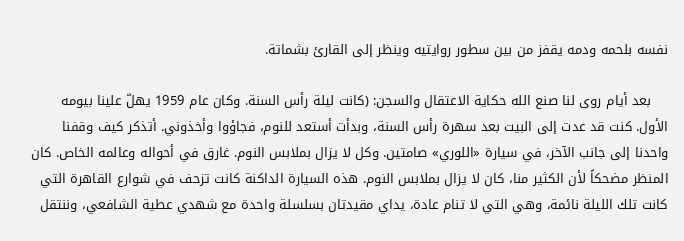نفسه بلحمه ودمه يقفز من بين سطور روايتيه وينظر إلى القارئ بشماتة.

    بعد أيام روى لنا صنع الله حكاية الاعتقال والسجن: (كانت ليلة رأس السنة. وكان عام 1959 يهلّ علينا بيومه الأول. كنت قد عدت إلى البيت بعد سهرة رأس السنة، وبدأت أستعد للنوم، فجاؤوا وأخذوني. أتذكر كيف وقفنا واحدنا إلى جانب الآخر، في سيارة «اللوري» صامتين. وكل لا يزال بملابس النوم. غارق في أحواله وعالمه الخاص. كان المنظر مضحكاً لأن الكثير منا، كان لا يزال بملابس النوم. هذه السيارة الداكنة كانت تزحف في شوارع القاهرة التي كانت تلك الليلة نائمة، وهي التي لا تنام عادة، يداي مقيدتان بسلسلة واحدة مع شهدي عطية الشافعي، وننتقل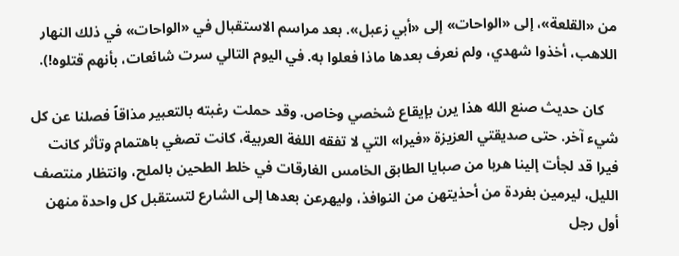من «القلعة»، إلى «الواحات» إلى «أبي زعبل». بعد مراسم الاستقبال في «الواحات» في ذلك النهار اللاهب، أخذوا شهدي، ولم نعرف بعدها ماذا فعلوا به. في اليوم التالي سرت شائعات، بأنهم قتلوه!).

    كان حديث صنع الله هذا يرن بإيقاع شخصي وخاص. وقد حملت رغبته بالتعبير مذاقاً فصلنا عن كل شيء آخر. حتى صديقتي العزيزة «فيرا» التي لا تفقه اللغة العربية، كانت تصغي باهتمام وتأثر كانت فيرا قد لجأت إلينا هربا من صبايا الطابق الخامس الغارقات في خلط الطحين بالملح، وانتظار منتصف الليل، ليرمين بفردة من أحذيتهن من النوافذ، وليهرعن بعدها إلى الشارع لتستقبل كل واحدة منهن أول رجل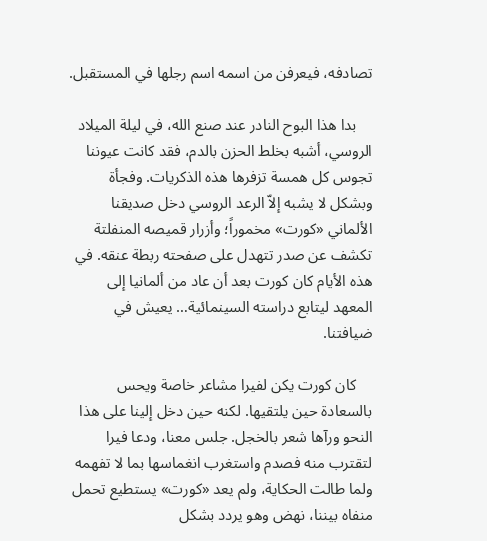تصادفه، فيعرفن من اسمه اسم رجلها في المستقبل.

    بدا هذا البوح النادر عند صنع الله، في ليلة الميلاد الروسي، أشبه بخلط الحزن بالدم، فقد كانت عيوننا تجوس كل همسة تزفرها هذه الذكريات. وفجأة وبشكل لا يشبه إلاّ الرعد الروسي دخل صديقنا الألماني «كورت» مخموراً؛ وأزرار قميصه المنفلتة تكشف عن صدر تتهدل على صفحته ربطة عنقه. في هذه الأيام كان كورت بعد أن عاد من ألمانيا إلى المعهد ليتابع دراسته السينمائية… يعيش في ضيافتنا.

    كان كورت يكن لفيرا مشاعر خاصة ويحس بالسعادة حين يلتقيها. لكنه حين دخل إلينا على هذا النحو ورآها شعر بالخجل. جلس معنا، ودعا فيرا لتقترب منه فصدم واستغرب انغماسها بما لا تفهمه ولما طالت الحكاية، ولم يعد «كورت» يستطيع تحمل منفاه بيننا، نهض وهو يردد بشكل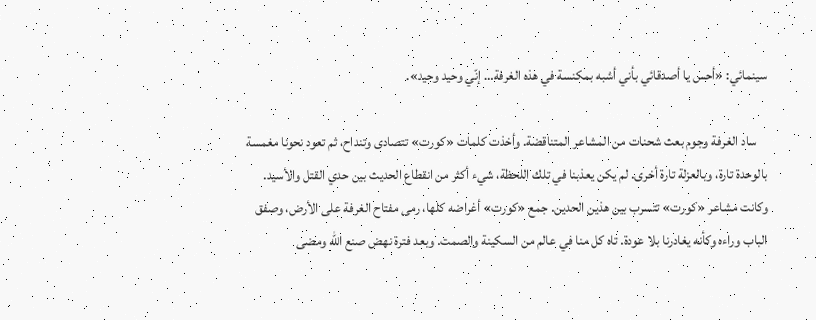سينمائي: «أحس يا أصدقائي بأني أشبه بمكنسة في هذه الغرفة… إنّي وحيد وحيد».

    ساد الغرفة وجوم بعث شحنات من المشاعر المتناقضة. وأخذت كلمات «كورت» تتصادى وتنداح، ثم تعود نحونا مغمسة بالوحدة تارة، وبالعزلة تارة أخرى. لم يكن يعذبنا في تلك اللحظة، شيء أكثر من انقطاع الحديث بين حدي القتل والأسيد. وكانت مشاعر «كورت» تتسرب بين هذين الحدين. جمع «كورت» أغراضه كلها، رمى مفتاح الغرفة على الأرض، وصفق الباب وراءه وكأنه يغادرنا بلا عودة. تاه كل منا في عالم من السكينة والصمت. وبعد فترة نهض صنع الله ومضى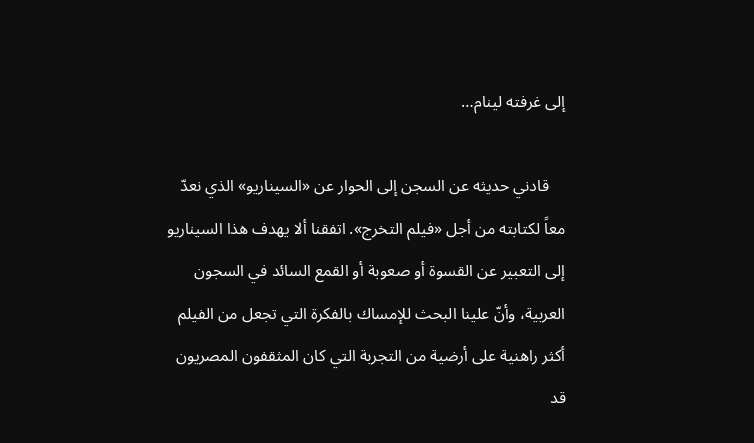إلى غرفته لينام…

    قادني حديثه عن السجن إلى الحوار عن «السيناريو» الذي نعدّ معاً لكتابته من أجل «فيلم التخرج». اتفقنا ألا يهدف هذا السيناريو إلى التعبير عن القسوة أو صعوبة أو القمع السائد في السجون العربية، وأنّ علينا البحث للإمساك بالفكرة التي تجعل من الفيلم أكثر راهنية على أرضية من التجربة التي كان المثقفون المصريون قد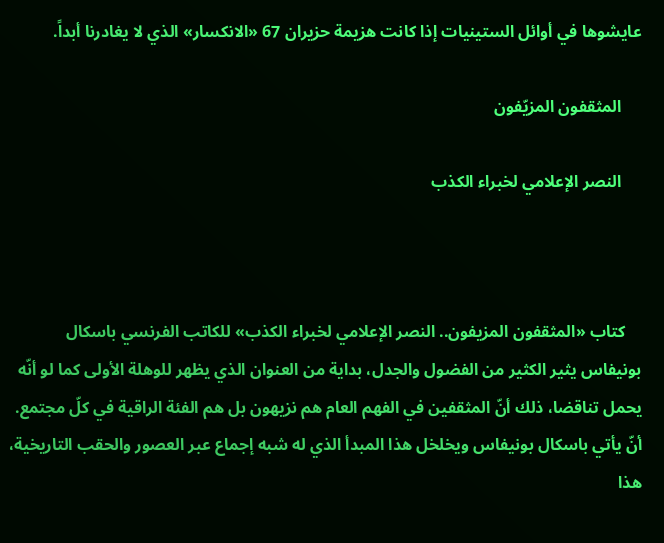عايشوها في أوائل الستينيات إذا كانت هزيمة حزيران 67 «الانكسار» الذي لا يغادرنا أبداً.

     المثقفون المزيّفون

     النصر الإعلامي لخبراء الكذب



    كتاب «المثقفون المزيفون.. النصر الإعلامي لخبراء الكذب» للكاتب الفرنسي باسكال بونيفاس يثير الكثير من الفضول والجدل، بداية من العنوان الذي يظهر للوهلة الأولى كما لو أنّه يحمل تناقضا، ذلك أنّ المثقفين في الفهم العام هم نزيهون بل هم الفئة الراقية في كلّ مجتمع. أنّ يأتي باسكال بونيفاس ويخلخل هذا المبدأ الذي له شبه إجماع عبر العصور والحقب التاريخية، هذا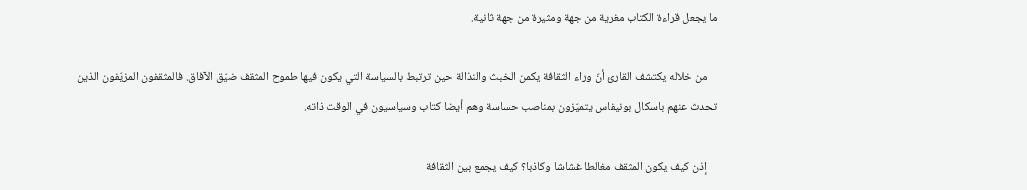ما يجعل قراءة الكتاب مغرية من جهة ومثيرة من جهة ثانية.

    من خلاله يكتشف القارئ أنّ وراء الثقافة يكمن الخبث والنذالة حين ترتبط بالسياسة التي يكون فيها طموح المثقف ضيّق الآفاق. فالمثقفون المزيّفون الذين تحدث عنهم باسكال بونيفاس يتميّزون بمناصب حساسة وهم أيضا كتاب وسياسيون في الوقت ذاته.

    إذن كيف يكون المثقف مغالطا غشاشا وكاذبا؟ كيف يجمع بين الثقافة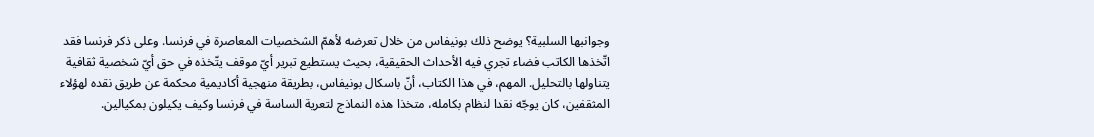وجوانبها السلبية؟ يوضح ذلك بونيفاس من خلال تعرضه لأهمّ الشخصيات المعاصرة في فرنسا. وعلى ذكر فرنسا فقد اتّخذها الكاتب فضاء تجري فيه الأحداث الحقيقية، بحيث يستطيع تبرير أيّ موقف يتّخذه في حق أيّ شخصية ثقافية يتناولها بالتحليل. المهم، في هذا الكتاب، أنّ باسكال بونيفاس، بطريقة منهجية أكاديمية محكمة عن طريق نقده لهؤلاء المثقفين، كان يوجّه نقدا لنظام بكامله، متخذا هذه النماذج لتعرية الساسة في فرنسا وكيف يكيلون بمكيالين.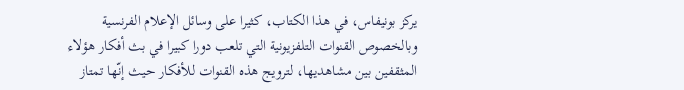يركز بونيفاس، في هذا الكتاب، كثيرا على وسائل الإعلام الفرنسية وبالخصوص القنوات التلفزيونية التي تلعب دورا كبيرا في بث أفكار هؤلاء المثقفين بين مشاهديها، لترويج هذه القنوات للأفكار حيث إنّها تمتاز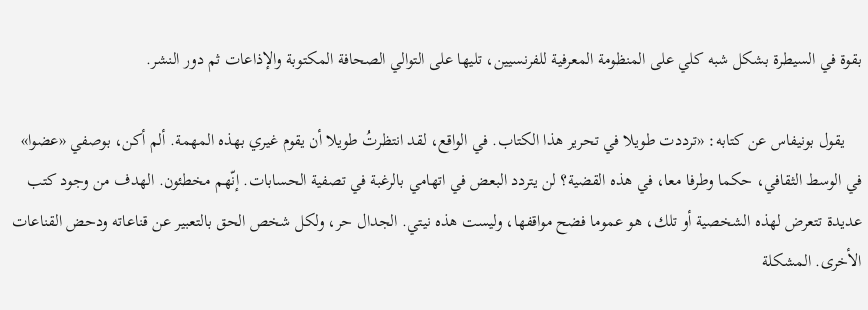بقوة في السيطرة بشكل شبه كلي على المنظومة المعرفية للفرنسيين، تليها على التوالي الصحافة المكتوبة والإذاعات ثم دور النشر.

    يقول بونيفاس عن كتابه: «ترددت طويلا في تحرير هذا الكتاب. في الواقع، لقد انتظرتُ طويلا أن يقوم غيري بهذه المهمة. ألم أكن، بوصفي «عضوا» في الوسط الثقافي، حكما وطرفا معا، في هذه القضية؟ لن يتردد البعض في اتهامي بالرغبة في تصفية الحسابات. إنّهم مخطئون. الهدف من وجود كتب عديدة تتعرض لهذه الشخصية أو تلك، هو عموما فضح مواقفها، وليست هذه نيتي. الجدال حر، ولكل شخص الحق بالتعبير عن قناعاته ودحض القناعات الأخرى. المشكلة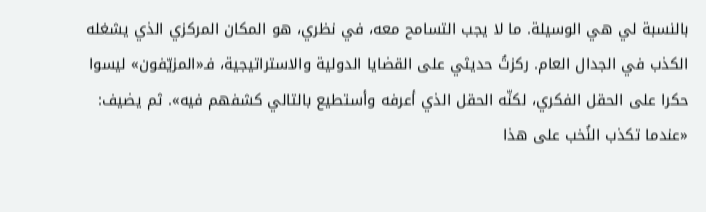بالنسبة لي هي الوسيلة. ما لا يجب التسامح معه، في نظري، هو المكان المركزي الذي يشغله الكذب في الجدال العام. ركزتُ حديثي على القضايا الدولية والاستراتيجية، فـ«المزيّفون» ليسوا حكرا على الحقل الفكري، لكنّه الحقل الذي أعرفه وأستطيع بالتالي كشفهم فيه». ثم يضيف: «عندما تكذب النُخب على هذا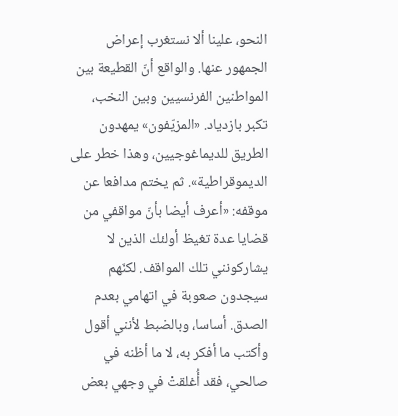النحو، علينا ألا نستغرب إعراض الجمهور عنها. والواقع أنّ القطيعة بين المواطنين الفرنسيين وبين النخب، تكبر بازدياد. «المزيّفون» يمهدون الطريق للديماغوجيين، وهذا خطر على الديموقراطية». ثم يختم مدافعا عن موقفه: «أعرف أيضا بأنّ مواقفي من قضايا عدة تغيظ أولئك الذين لا يشاركونني تلك المواقف. لكنّهم سيجدون صعوبة في اتهامي بعدم الصدق. أساسا، وبالضبط لأنني أقول وأكتب ما أفكر به، لا ما أظنه في صالحي، فقد أُغلقتْ في وجهي بعض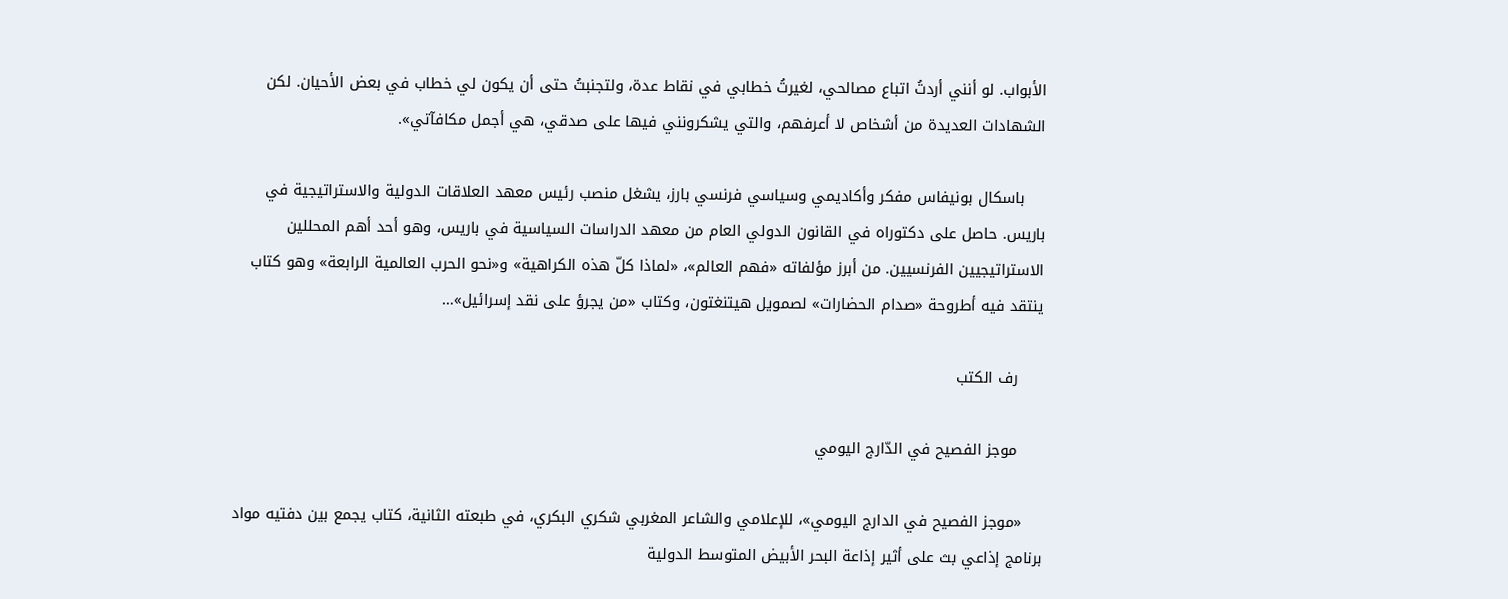الأبواب. لو أنني أردتُ اتباع مصالحي، لغيرتُ خطابي في نقاط عدة، ولتجنبتُ حتى أن يكون لي خطاب في بعض الأحيان. لكن الشهادات العديدة من أشخاص لا أعرفهم، والتي يشكرونني فيها على صدقي، هي أجمل مكافآتي».

    باسكال بونيفاس مفكر وأكاديمي وسياسي فرنسي بارز، يشغل منصب رئيس معهد العلاقات الدولية والاستراتيجية في باريس. حاصل على دكتوراه في القانون الدولي العام من معهد الدراسات السياسية في باريس، وهو أحد أهم المحللين الاستراتيجيين الفرنسيين. من أبرز مؤلفاته «فهم العالم»، «لماذا كلّ هذه الكراهية» و«نحو الحرب العالمية الرابعة» وهو كتاب ينتقد فيه أطروحة «صدام الحضارات» لصمويل هيتنغتون، وكتاب «من يجرؤ على نقد إسرائيل»…

     رف الكتب

     موجز الفصيح في الدّارج اليومي

    «موجز الفصيح في الدارج اليومي»، للإعلامي والشاعر المغربي شكري البكري، في طبعته الثانية، كتاب يجمع بين دفتيه مواد برنامج إذاعي بث على أثير إذاعة البحر الأبيض المتوسط الدولية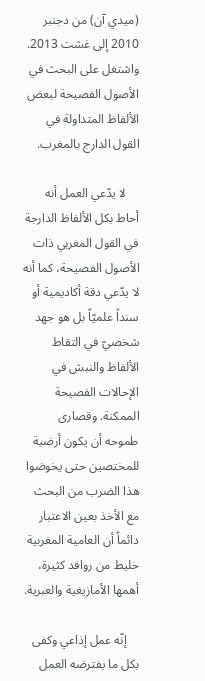(ميدي آن) من دجنبر 2010 إلى غشت 2013. واشتغل على البحث في الأصول الفصيحة لبعض الألفاظ المتداولة في القول الدارج بالمغرب.

    لا يدّعي العمل أنه أحاط بكل الألفاظ الدارجة في القول المغربي ذات الأصول الفصيحة، كما أنه لا يدّعي دقة أكاديمية أو سنداً علميّاً بل هو جهد شخصيّ في التقاط الألفاظ والنبش في الإحالات الفصيحة الممكنة. وقصارى طموحه أن يكون أرضية للمختصين حتى يخوضوا هذا الضرب من البحث مع الأخذ بعين الاعتبار دائماً أن العامية المغربية خليط من روافد كثيرة، أهمها الأمازيغية والعبرية.

    إنّه عمل إذاعي وكفى بكل ما يفترضه العمل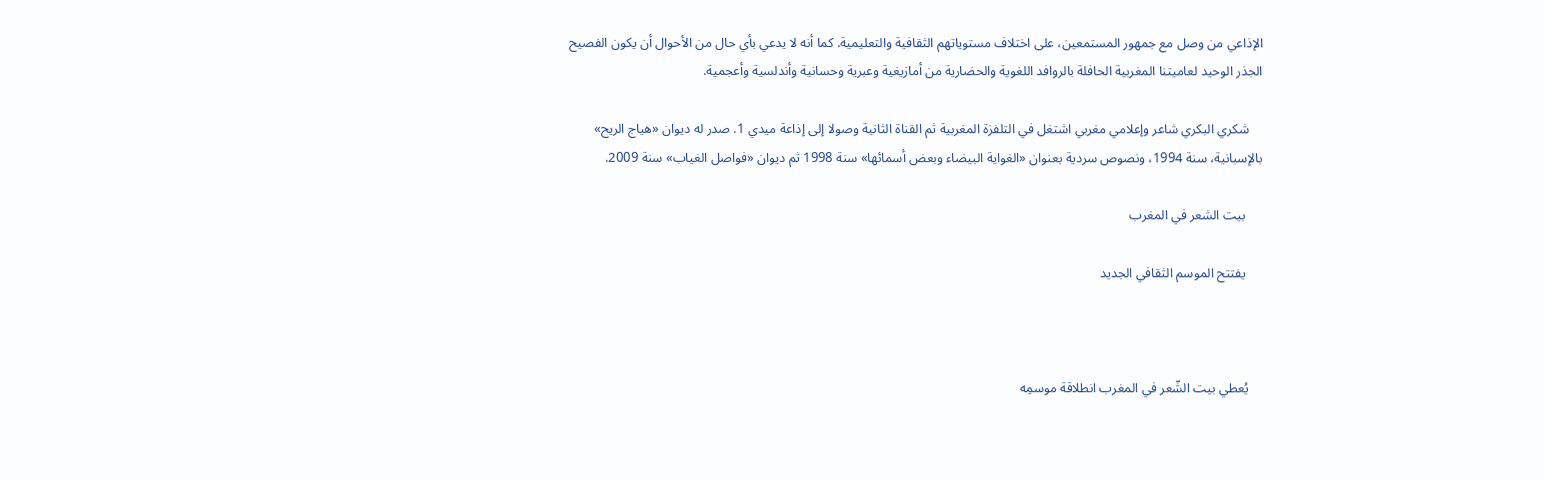الإذاعي من وصل مع جمهور المستمعين، على اختلاف مستوياتهم الثقافية والتعليمية. كما أنه لا يدعي بأي حال من الأحوال أن يكون الفصيح الجذر الوحيد لعاميتنا المغربية الحافلة بالروافد اللغوية والحضارية من أمازيغية وعبرية وحسانية وأندلسية وأعجمية.

    شكري البكري شاعر وإعلامي مغربي اشتغل في التلفزة المغربية ثم القناة الثانية وصولا إلى إذاعة ميدي 1. صدر له ديوان «هياج الريح» بالإسبانية، سنة 1994، ونصوص سردية بعنوان «الغواية البيضاء وبعض أسمائها» سنة 1998 ثم ديوان «فواصل الغياب» سنة 2009.

     بيت الشعر في المغرب

     يفتتح الموسم الثقافي الجديد



    يُعطي بيت الشّعر في المغرب انطلاقة موسمِه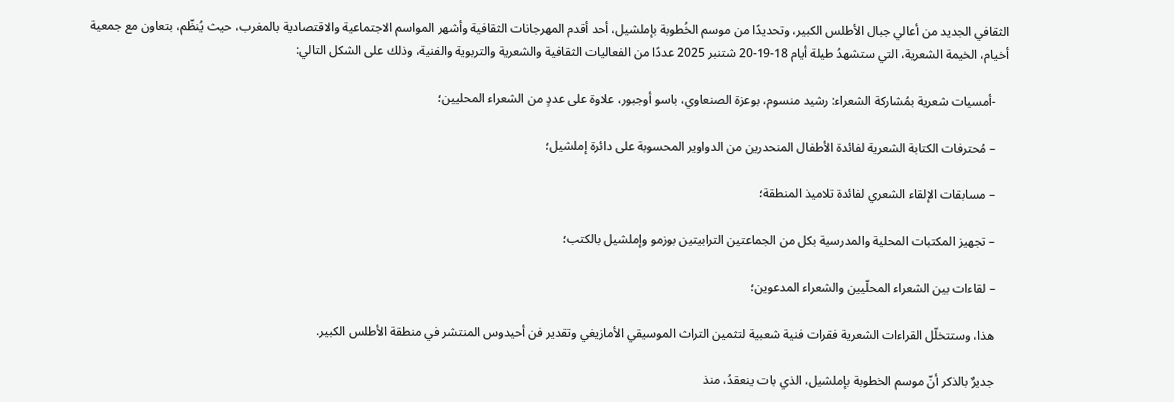الثقافي الجديد من أعالي جبال الأطلس الكبير، وتحديدًا من موسم الخُطوبة بإملشيل، أحد أقدم المهرجانات الثقافية وأشهر المواسم الاجتماعية والاقتصادية بالمغرب، حيث يُنظّم، بتعاون مع جمعية أخيام، الخيمة الشعرية، التي ستشهدُ طيلة أيام 18-19-20 شتنبر 2025 عددًا من الفعاليات الثقافية والشعرية والتربوية والفنية، وذلك على الشكل التالي:

    -أمسيات شعرية بمُشاركة الشعراء: رشيد منسوم، بوعزة الصنعاوي، باسو أوجبور، علاوة على عددٍ من الشعراء المحليين؛

    – مُحترفات الكتابة الشعرية لفائدة الأطفال المنحدرين من الدواوير المحسوبة على دائرة إملشيل؛

    – مسابقات الإلقاء الشعري لفائدة تلاميذ المنطقة؛

    – تجهيز المكتبات المحلية والمدرسية بكل من الجماعتين الترابيتين بوزمو وإملشيل بالكتب؛

    – لقاءات بين الشعراء المحلّيين والشعراء المدعوين؛

    هذا، وستتخلّل القراءات الشعرية فقرات فنية شعبية لتثمين التراث الموسيقي الأمازيغي وتقدير فن أحيدوس المنتشر في منطقة الأطلس الكبير.

    جديرٌ بالذكر أنّ موسم الخطوبة بإملشيل، الذي بات ينعقدُ، منذ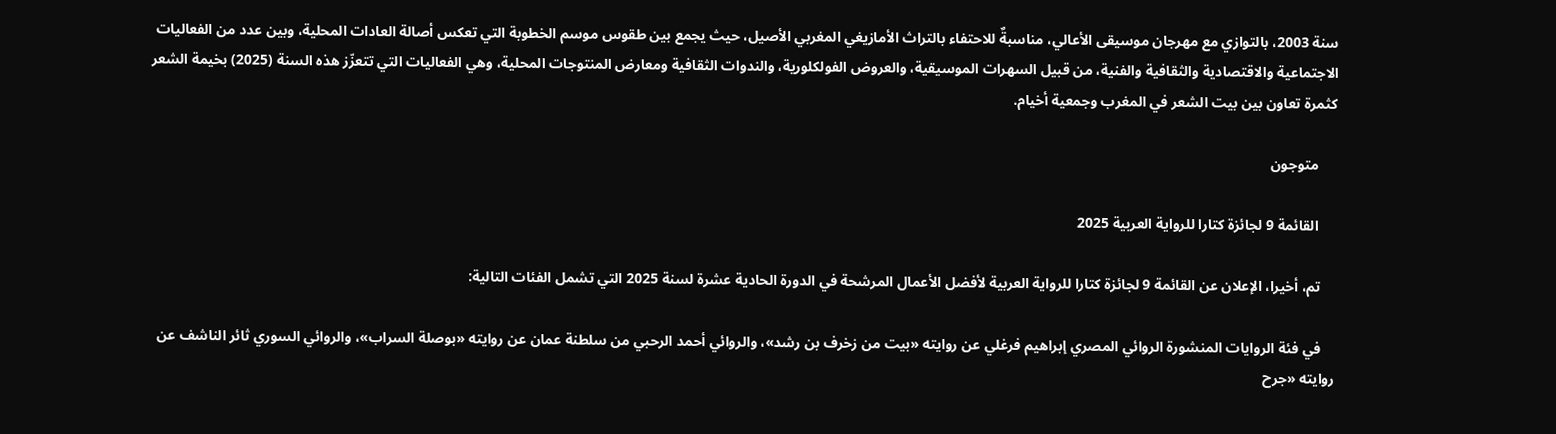سنة 2003، بالتوازي مع مهرجان موسيقى الأعالي، مناسبةٌ للاحتفاء بالتراث الأمازيغي المغربي الأصيل، حيث يجمع بين طقوس موسم الخطوبة التي تعكس أصالة العادات المحلية، وبين عدد من الفعاليات الاجتماعية والاقتصادية والثقافية والفنية، من قبيل السهرات الموسيقية، والعروض الفولكلورية، والندوات الثقافية ومعارض المنتوجات المحلية، وهي الفعاليات التي تتعزّز هذه السنة (2025) بخيمة الشعر كثمرة تعاون بين بيت الشعر في المغرب وجمعية أخيام.

     متوجون

     القائمة 9 لجائزة كتارا للرواية العربية 2025

    تم، أخيرا، الإعلان عن القائمة 9 لجائزة كتارا للرواية العربية لأفضل الأعمال المرشحة في الدورة الحادية عشرة لسنة 2025 التي تشمل الفئات التالية:

    في فئة الروايات المنشورة الروائي المصري إبراهيم فرغلي عن روايته «بيت من زخرف بن رشد»، والروائي أحمد الرحبي من سلطنة عمان عن روايته «بوصلة السراب»، والروائي السوري ثائر الناشف عن روايته «جرح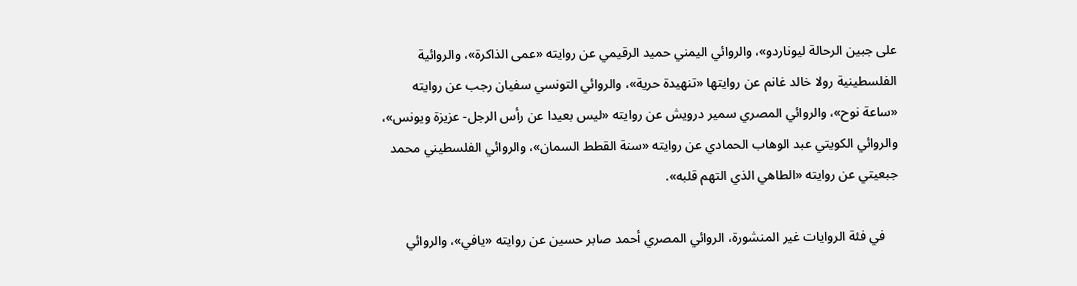على جبين الرحالة ليوناردو»، والروائي اليمني حميد الرقيمي عن روايته «عمى الذاكرة»، والروائية الفلسطينية رولا خالد غانم عن روايتها «تنهيدة حرية»، والروائي التونسي سفيان رجب عن روايته «ساعة نوح»، والروائي المصري سمير درويش عن روايته «ليس بعيدا عن رأس الرجل- عزيزة ويونس»، والروائي الكويتي عبد الوهاب الحمادي عن روايته «سنة القطط السمان»، والروائي الفلسطيني محمد جبعيتي عن روايته «الطاهي الذي التهم قلبه».

    في فئة الروايات غير المنشورة، الروائي المصري أحمد صابر حسين عن روايته «يافي»، والروائي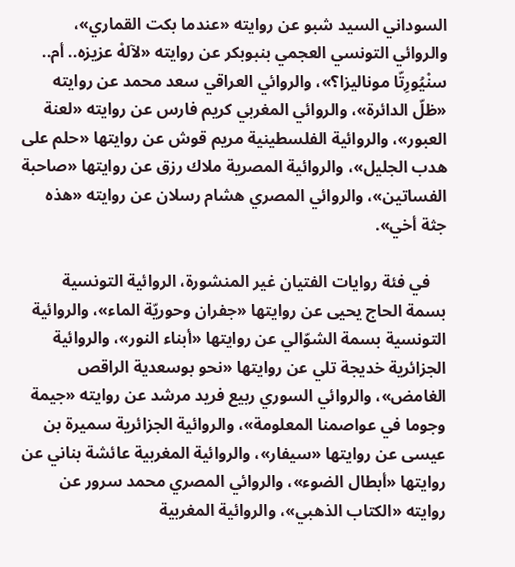السوداني السيد شبو عن روايته «عندما بكت القماري»، والروائي التونسي العجمي بنبوبكر عن روايته «لآلهْ عزيزه.. أم.. سنْيُورِتّا موناليزا؟»، والروائي العراقي سعد محمد عن روايته «ظلّ الدائرة»، والروائي المغربي كريم فارس عن روايته «لعنة العبور»، والروائية الفلسطينية مريم قوش عن روايتها «حلم على هدب الجليل»، والروائية المصرية ملاك رزق عن روايتها «صاحبة الفساتين»، والروائي المصري هشام رسلان عن روايته «هذه جثة أخي».

    في فئة روايات الفتيان غير المنشورة، الروائية التونسية بسمة الحاج يحيى عن روايتها «جفران وحوريّة الماء»، والروائية التونسية بسمة الشوّالي عن روايتها «أبناء النور»، والروائية الجزائرية خديجة تلي عن روايتها «نحو بوسعدية الراقص الغامض»، والروائي السوري ربيع فريد مرشد عن روايته «جيمة وجوما في عواصمنا المعلومة»، والروائية الجزائرية سميرة بن عيسى عن روايتها «سيفار»، والروائية المغربية عائشة بناني عن روايتها «أبطال الضوء»، والروائي المصري محمد سرور عن روايته «الكتاب الذهبي»، والروائية المغربية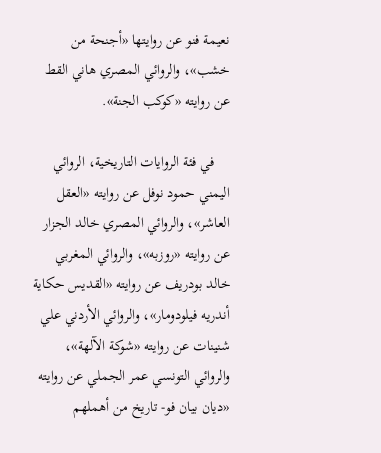نعيمة فنو عن روايتها «أجنحة من خشب»، والروائي المصري هاني القط عن روايته «كوكب الجنة».

    في فئة الروايات التاريخية، الروائي اليمني حمود نوفل عن روايته «العقل العاشر»، والروائي المصري خالد الجزار عن روايته «روزبه»، والروائي المغربي خالد بودريف عن روايته «القديس حكاية أندريه فيلودومار»، والروائي الأردني علي شنينات عن روايته «شوكة الآلهة»، والروائي التونسي عمر الجملي عن روايته «ديان بيان فو- تاريخ من أهملهم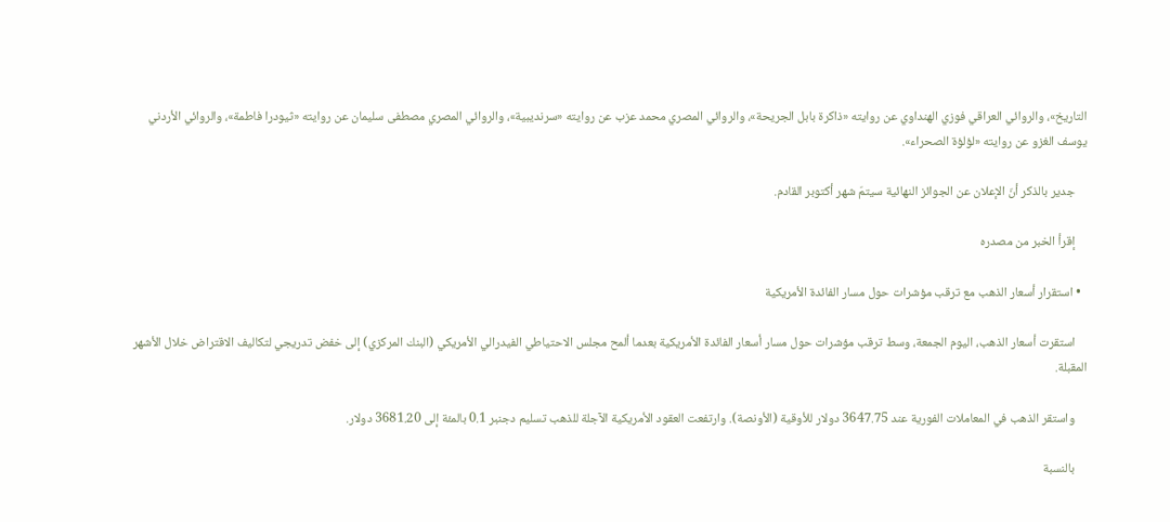التاريخ»، والروائي العراقي فوزي الهنداوي عن روايته «ذاكرة بابل الجريحة»، والروائي المصري محمد عزب عن روايته «سرنديبية»، والروائي المصري مصطفى سليمان عن روايته «ثيودرا فاطمة»، والروائي الأردني يوسف الغزو عن روايته «لؤلؤة الصحراء».

    جدير بالذكر أنّ الإعلان عن الجوائز النهائية سيتمّ شهر أكتوبر القادم.

    إقرأ الخبر من مصدره

  • استقرار أسعار الذهب مع ترقب مؤشرات حول مسار الفائدة الأمريكية

    استقرت أسعار الذهب، اليوم الجمعة، وسط ترقب مؤشرات حول مسار أسعار الفائدة الأمريكية بعدما ألمح مجلس الاحتياطي الفيدرالي الأمريكي (البنك المركزي) إلى خفض تدريجي لتكاليف الاقتراض خلال الأشهر المقبلة.

    واستقر الذهب في المعاملات الفورية عند 3647.75 دولار للأوقية (الأونصة). وارتفعت العقود الأمريكية الآجلة للذهب تسليم دجنبر 0.1 بالمئة إلى 3681.20 دولار.

    بالنسبة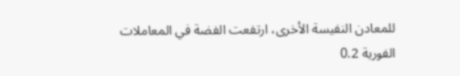للمعادن النفيسة الأخرى، ارتفعت الفضة في المعاملات الفورية 0.2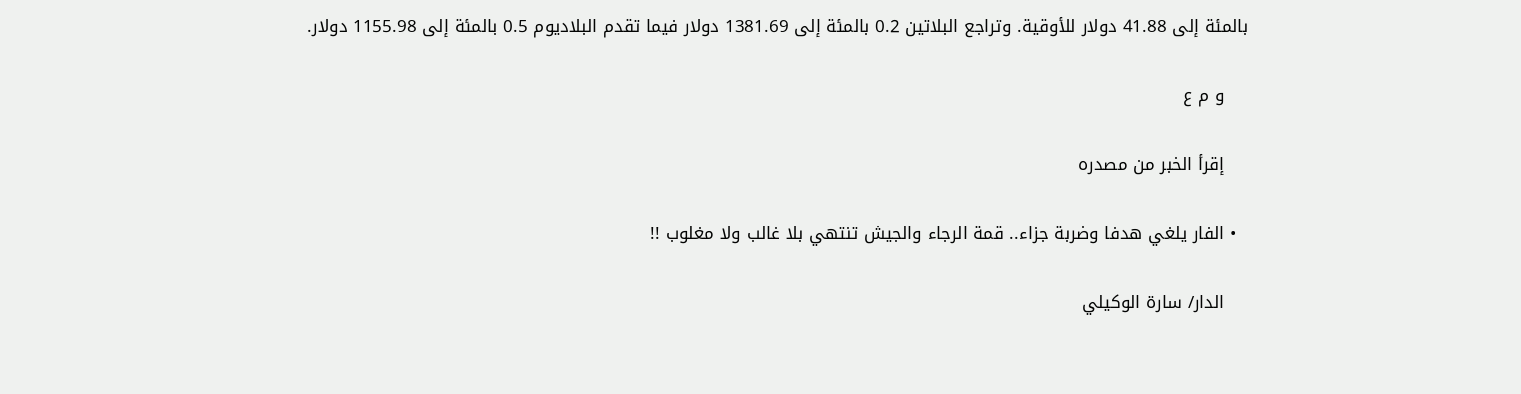بالمئة إلى 41.88 دولار للأوقية. وتراجع البلاتين 0.2 بالمئة إلى 1381.69 دولار فيما تقدم البلاديوم 0.5 بالمئة إلى 1155.98 دولار.

    و م ع

    إقرأ الخبر من مصدره

  • الفار يلغي هدفا وضربة جزاء.. قمة الرجاء والجيش تنتهي بلا غالب ولا مغلوب !!

    الدار/ سارة الوكيلي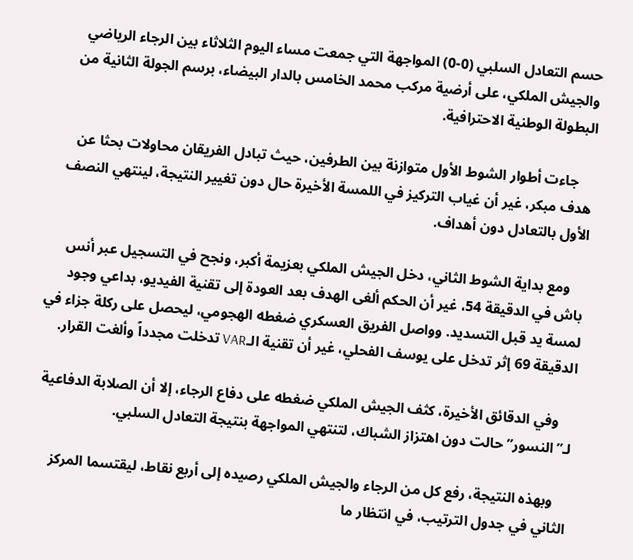حسم التعادل السلبي (0-0) المواجهة التي جمعت مساء اليوم الثلاثاء بين الرجاء الرياضي والجيش الملكي، على أرضية مركب محمد الخامس بالدار البيضاء، برسم الجولة الثانية من البطولة الوطنية الاحترافية.

    جاءت أطوار الشوط الأول متوازنة بين الطرفين، حيث تبادل الفريقان محاولات بحثا عن هدف مبكر، غير أن غياب التركيز في اللمسة الأخيرة حال دون تغيير النتيجة، لينتهي النصف الأول بالتعادل دون أهداف.

    ومع بداية الشوط الثاني، دخل الجيش الملكي بعزيمة أكبر، ونجح في التسجيل عبر أنس باش في الدقيقة 54، غير أن الحكم ألغى الهدف بعد العودة إلى تقنية الفيديو، بداعي وجود لمسة يد قبل التسديد. وواصل الفريق العسكري ضغطه الهجومي، ليحصل على ركلة جزاء في الدقيقة 69 إثر تدخل على يوسف الفحلي، غير أن تقنية الـVAR تدخلت مجدداً وألغت القرار.

    وفي الدقائق الأخيرة، كثف الجيش الملكي ضغطه على دفاع الرجاء، إلا أن الصلابة الدفاعية لـ”النسور” حالت دون اهتزاز الشباك، لتنتهي المواجهة بنتيجة التعادل السلبي.

    وبهذه النتيجة، رفع كل من الرجاء والجيش الملكي رصيده إلى أربع نقاط، ليقتسما المركز الثاني في جدول الترتيب، في انتظار ما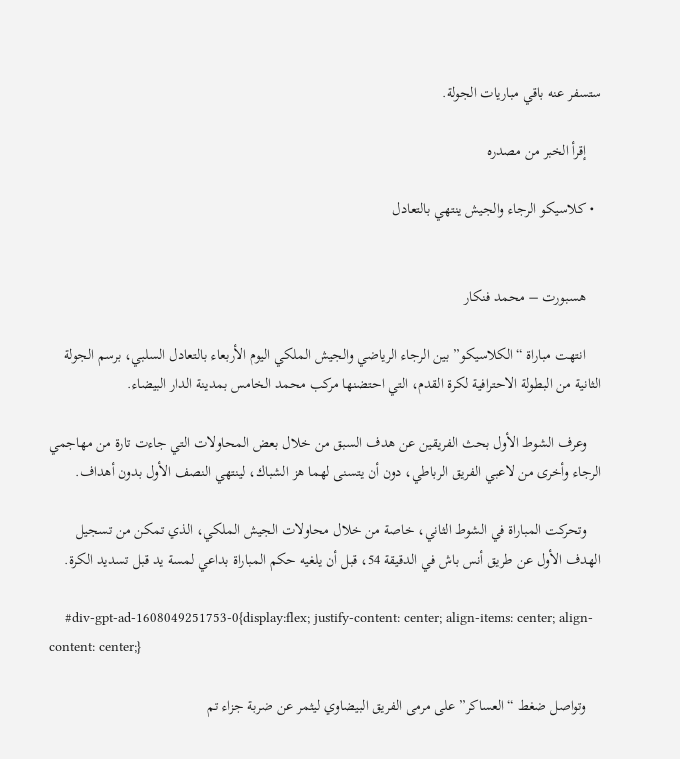ستسفر عنه باقي مباريات الجولة.

    إقرأ الخبر من مصدره

  • كلاسيكو الرجاء والجيش ينتهي بالتعادل


    هسبورت – محمد فنكار

    انتهت مباراة “الكلاسيكو” بين الرجاء الرياضي والجيش الملكي اليوم الأربعاء بالتعادل السلبي، برسم الجولة الثانية من البطولة الاحترافية لكرة القدم، التي احتضنها مركب محمد الخامس بمدينة الدار البيضاء.

    وعرف الشوط الأول بحث الفريقين عن هدف السبق من خلال بعض المحاولات التي جاءت تارة من مهاجمي الرجاء وأخرى من لاعبي الفريق الرباطي، دون أن يتسنى لهما هز الشباك، لينتهي النصف الأول بدون أهداف.

    وتحركت المباراة في الشوط الثاني، خاصة من خلال محاولات الجيش الملكي، الذي تمكن من تسجيل الهدف الأول عن طريق أنس باش في الدقيقة 54، قبل أن يلغيه حكم المباراة بداعي لمسة يد قبل تسديد الكرة.

    #div-gpt-ad-1608049251753-0{display:flex; justify-content: center; align-items: center; align-content: center;}

    وتواصل ضغط “العساكر” على مرمى الفريق البيضاوي ليثمر عن ضربة جزاء تم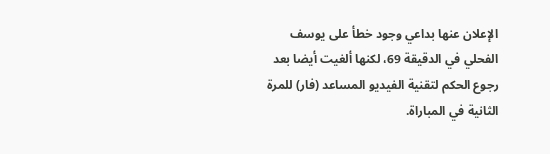الإعلان عنها بداعي وجود خطأ على يوسف الفحلي في الدقيقة 69، لكنها ألغيت أيضا بعد رجوع الحكم لتقنية الفيديو المساعد (فار) للمرة الثانية في المباراة.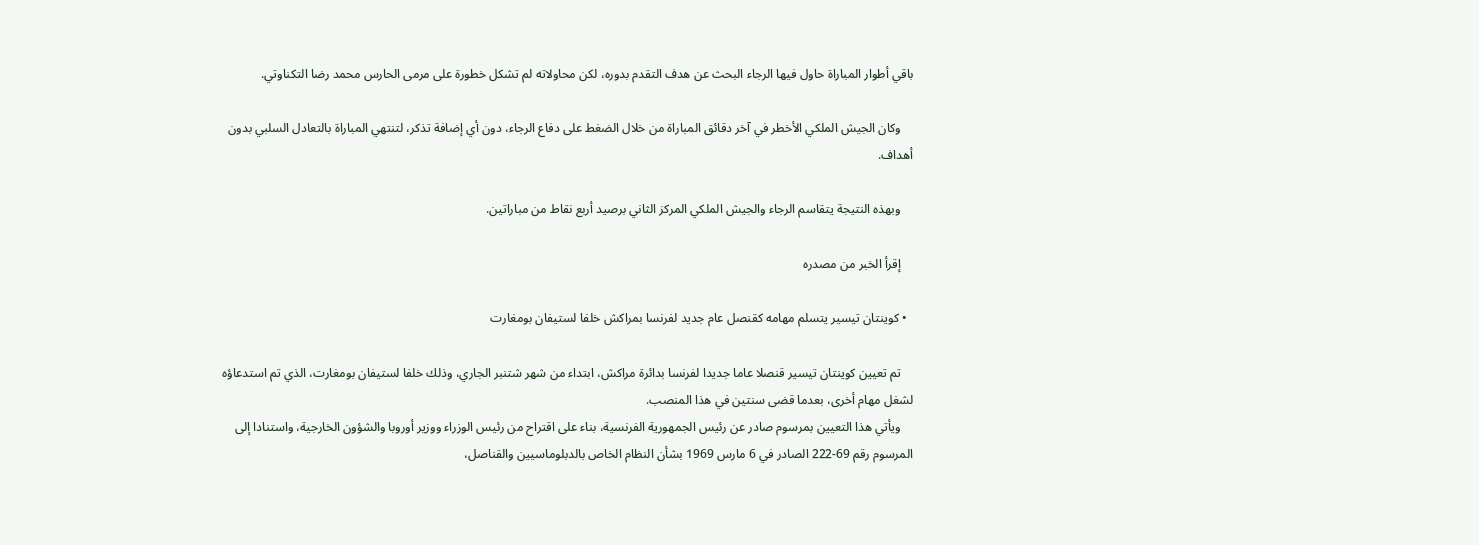باقي أطوار المباراة حاول فيها الرجاء البحث عن هدف التقدم بدوره، لكن محاولاته لم تشكل خطورة على مرمى الحارس محمد رضا التكناوتي.

    وكان الجيش الملكي الأخطر في آخر دقائق المباراة من خلال الضغط على دفاع الرجاء، دون أي إضافة تذكر، لتنتهي المباراة بالتعادل السلبي بدون أهداف.

    وبهذه النتيجة يتقاسم الرجاء والجيش الملكي المركز الثاني برصيد أربع نقاط من مباراتين.

    إقرأ الخبر من مصدره

  • كوينتان تيسير يتسلم مهامه كقنصل عام جديد لفرنسا بمراكش خلفا لستيفان بومغارت

    تم تعيين كوينتان تيسير قنصلا عاما جديدا لفرنسا بدائرة مراكش، ابتداء من شهر شتنبر الجاري، وذلك خلفا لستيفان بومغارت، الذي تم استدعاؤه لشغل مهام أخرى، بعدما قضى سنتين في هذا المنصب.
    ويأتي هذا التعيين بمرسوم صادر عن رئيس الجمهورية الفرنسية، بناء على اقتراح من رئيس الوزراء ووزير أوروبا والشؤون الخارجية، واستنادا إلى المرسوم رقم 69-222 الصادر في 6 مارس 1969 بشأن النظام الخاص بالدبلوماسيين والقناصل،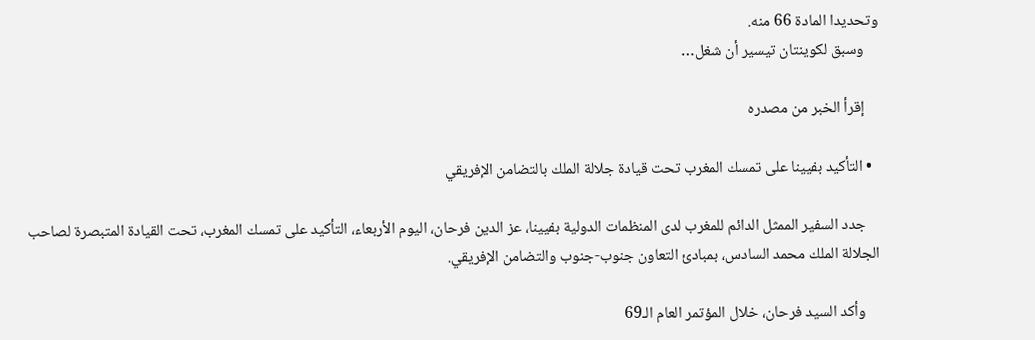وتحديدا المادة 66 منه.
    وسبق لكوينتان تيسير أن شغل…

    إقرأ الخبر من مصدره

  • التأكيد بفيينا على تمسك المغرب تحت قيادة جلالة الملك بالتضامن الإفريقي

    جدد السفير الممثل الدائم للمغرب لدى المنظمات الدولية بفيينا، عز الدين فرحان، اليوم الأربعاء، التأكيد على تمسك المغرب، تحت القيادة المتبصرة لصاحب الجلالة الملك محمد السادس، بمبادئ التعاون جنوب-جنوب والتضامن الإفريقي.

    وأكد السيد فرحان، خلال المؤتمر العام الـ69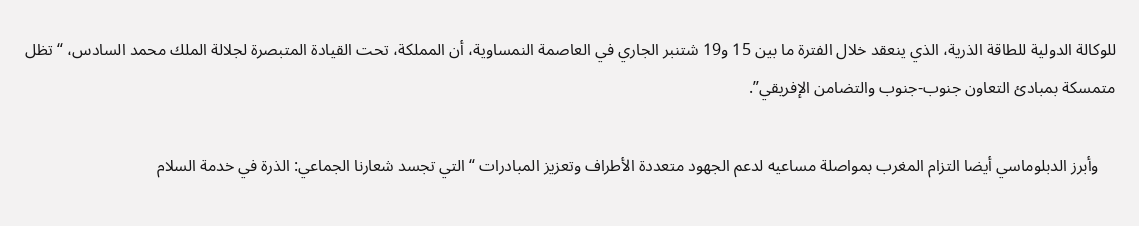للوكالة الدولية للطاقة الذرية، الذي ينعقد خلال الفترة ما بين 15 و19 شتنبر الجاري في العاصمة النمساوية، أن المملكة، تحت القيادة المتبصرة لجلالة الملك محمد السادس، “تظل متمسكة بمبادئ التعاون جنوب-جنوب والتضامن الإفريقي”.

    وأبرز الدبلوماسي أيضا التزام المغرب بمواصلة مساعيه لدعم الجهود متعددة الأطراف وتعزيز المبادرات “التي تجسد شعارنا الجماعي: الذرة في خدمة السلام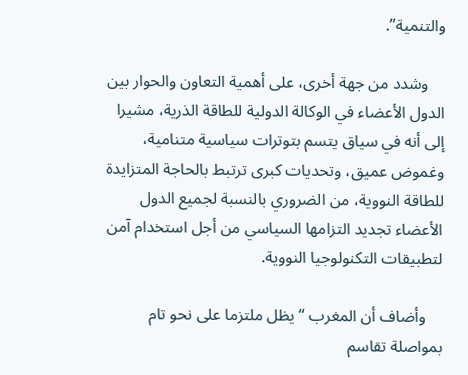والتنمية”.

    وشدد من جهة أخرى، على أهمية التعاون والحوار بين الدول الأعضاء في الوكالة الدولية للطاقة الذرية، مشيرا إلى أنه في سياق يتسم بتوترات سياسية متنامية، وغموض عميق، وتحديات كبرى ترتبط بالحاجة المتزايدة للطاقة النووية، من الضروري بالنسبة لجميع الدول الأعضاء تجديد التزامها السياسي من أجل استخدام آمن لتطبيقات التكنولوجيا النووية.

    وأضاف أن المغرب “يظل ملتزما على نحو تام بمواصلة تقاسم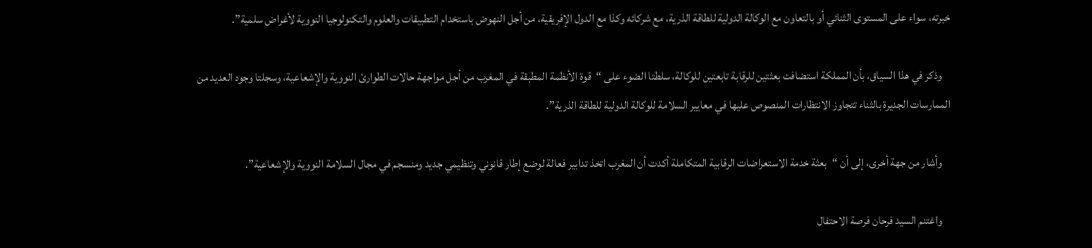خبرته، سواء على المستوى الثنائي أو بالتعاون مع الوكالة الدولية للطاقة الذرية، مع شركائه وكذا مع الدول الإفريقية، من أجل النهوض باستخدام التطبيقات والعلوم والتكنولوجيا النووية لأغراض سلمية”.

    وذكر في هذا السياق، بأن المملكة استضافت بعثتين للرقابة تابعتين للوكالة، سلطتا الضوء على “قوة الأنظمة المطبقة في المغرب من أجل مواجهة حالات الطوارئ النووية والإشعاعية، وسجلتا وجود العديد من الممارسات الجديرة بالثناء تتجاوز الانتظارات المنصوص عليها في معايير السلامة للوكالة الدولية للطاقة الذرية”.

    وأشار من جهة أخرى، إلى أن “بعثة خدمة الاستعراضات الرقابية المتكاملة أكدت أن المغرب اتخذ تدابير فعالة لوضع إطار قانوني وتنظيمي جديد ومنسجم في مجال السلامة النووية والإشعاعية”.

    واغتنم السيد فرحان فرصة الاحتفال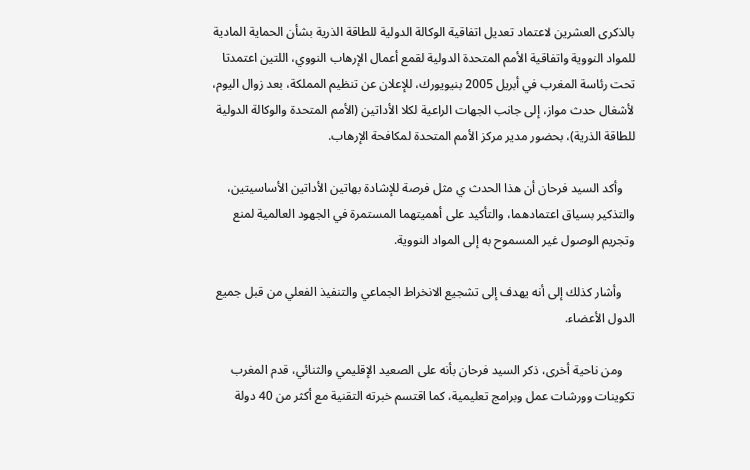بالذكرى العشرين لاعتماد تعديل اتفاقية الوكالة الدولية للطاقة الذرية بشأن الحماية المادية للمواد النووية واتفاقية الأمم المتحدة الدولية لقمع أعمال الإرهاب النووي، اللتين اعتمدتا تحت رئاسة المغرب في أبريل 2005 بنيويورك، للإعلان عن تنظيم المملكة، بعد زوال اليوم، لأشغال حدث مواز، إلى جانب الجهات الراعية لكلا الأداتين (الأمم المتحدة والوكالة الدولية للطاقة الذرية)، بحضور مدير مركز الأمم المتحدة لمكافحة الإرهاب.

    وأكد السيد فرحان أن هذا الحدث ي مثل فرصة للإشادة بهاتين الأداتين الأساسيتين، والتذكير بسياق اعتمادهما، والتأكيد على أهميتهما المستمرة في الجهود العالمية لمنع وتجريم الوصول غير المسموح به إلى المواد النووية.

    وأشار كذلك إلى أنه يهدف إلى تشجيع الانخراط الجماعي والتنفيذ الفعلي من قبل جميع الدول الأعضاء.

    ومن ناحية أخرى، ذكر السيد فرحان بأنه على الصعيد الإقليمي والثنائي، قدم المغرب تكوينات وورشات عمل وبرامج تعليمية، كما اقتسم خبرته التقنية مع أكثر من 40 دولة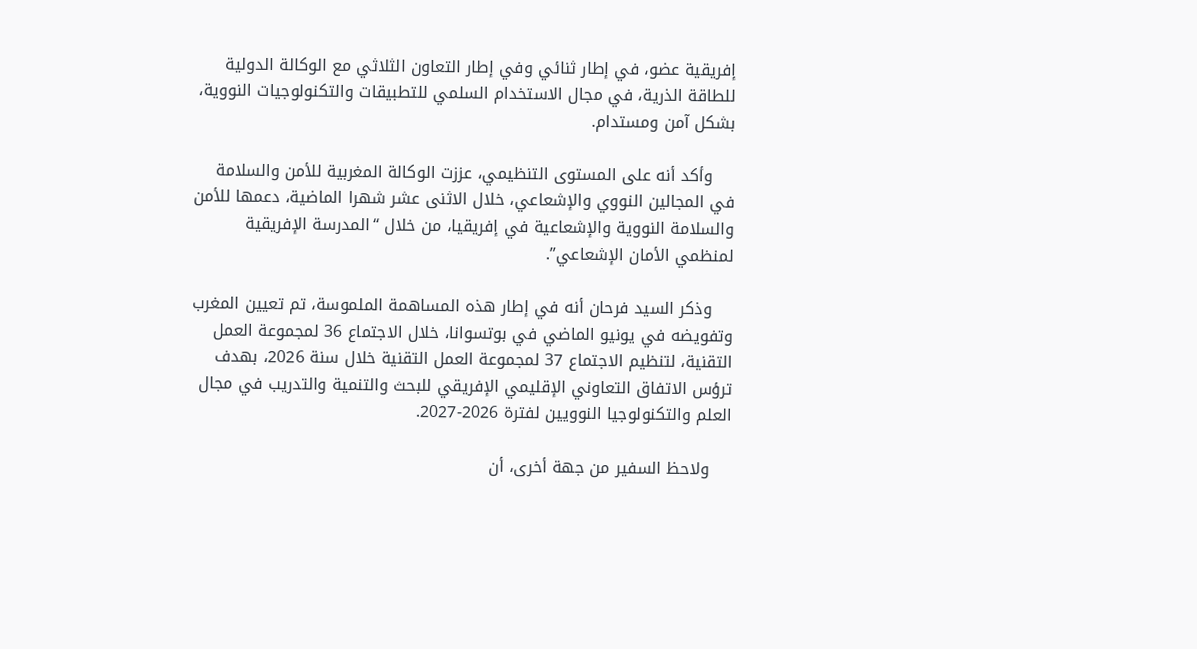إفريقية عضو، في إطار ثنائي وفي إطار التعاون الثلاثي مع الوكالة الدولية للطاقة الذرية، في مجال الاستخدام السلمي للتطبيقات والتكنولوجيات النووية، بشكل آمن ومستدام.

    وأكد أنه على المستوى التنظيمي، عززت الوكالة المغربية للأمن والسلامة في المجالين النووي والإشعاعي، خلال الاثنى عشر شهرا الماضية، دعمها للأمن والسلامة النووية والإشعاعية في إفريقيا، من خلال “المدرسة الإفريقية لمنظمي الأمان الإشعاعي”.

    وذكر السيد فرحان أنه في إطار هذه المساهمة الملموسة، تم تعيين المغرب وتفويضه في يونيو الماضي في بوتسوانا، خلال الاجتماع 36 لمجموعة العمل التقنية، لتنظيم الاجتماع 37 لمجموعة العمل التقنية خلال سنة 2026، بهدف ترؤس الاتفاق التعاوني الإقليمي الإفريقي للبحث والتنمية والتدريب في مجال العلم والتكنولوجيا النوويين لفترة 2026-2027.

    ولاحظ السفير من جهة أخرى، أن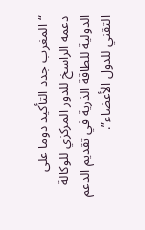“المغرب جدد التأكيد دوما على دعمه الراسخ للدور المركزي للوكالة الدولية للطاقة الذرية في تقديم الدعم التقني للدول الأعضاء”.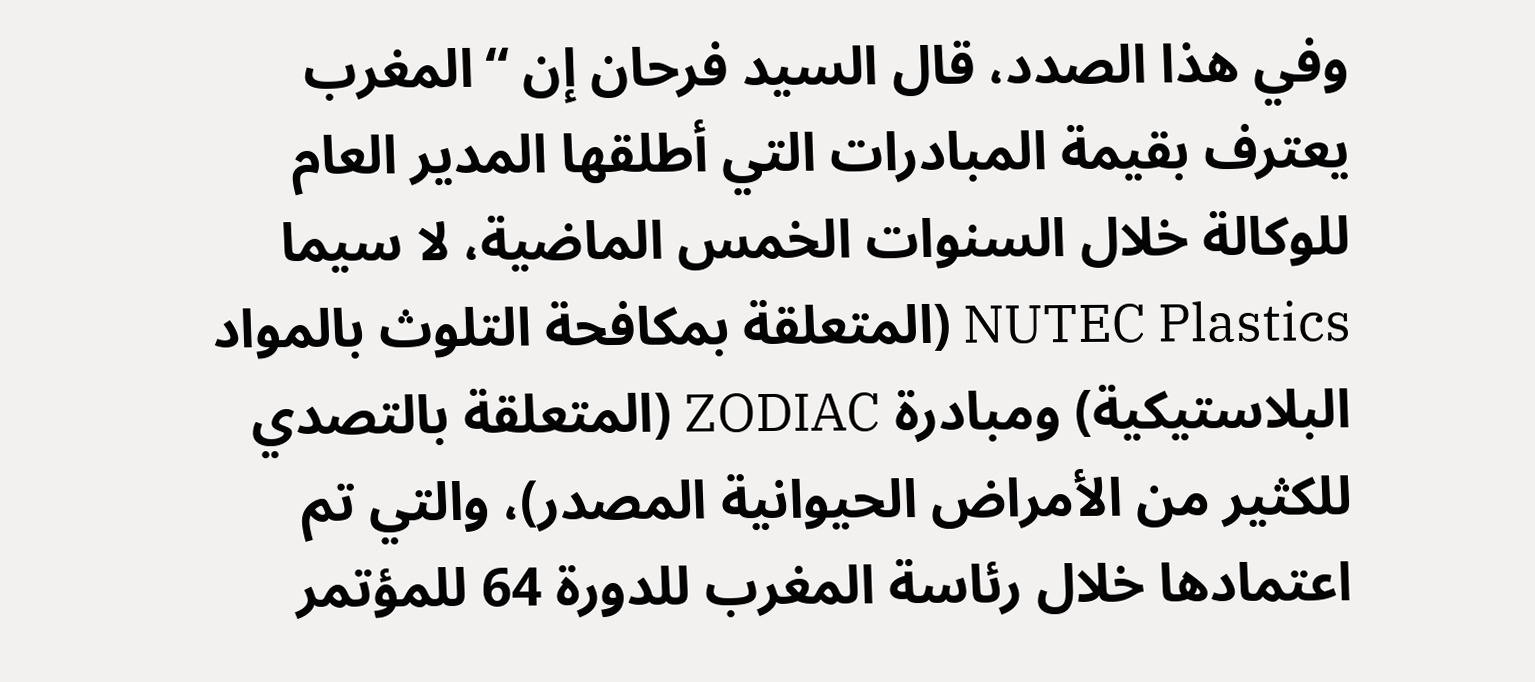وفي هذا الصدد، قال السيد فرحان إن “المغرب يعترف بقيمة المبادرات التي أطلقها المدير العام للوكالة خلال السنوات الخمس الماضية، لا سيما NUTEC Plastics (المتعلقة بمكافحة التلوث بالمواد البلاستيكية) ومبادرة ZODIAC (المتعلقة بالتصدي للكثير من الأمراض الحيوانية المصدر)، والتي تم اعتمادها خلال رئاسة المغرب للدورة 64 للمؤتمر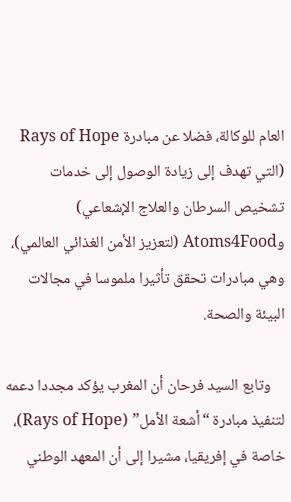العام للوكالة، فضلا عن مبادرة Rays of Hope (التي تهدف إلى زيادة الوصول إلى خدمات تشخيص السرطان والعلاج الإشعاعي) وAtoms4Food (لتعزيز الأمن الغذائي العالمي)، وهي مبادرات تحقق تأثيرا ملموسا في مجالات البيئة والصحة.

    وتابع السيد فرحان أن المغرب يؤكد مجددا دعمه لتنفيذ مبادرة “أشعة الأمل” (Rays of Hope)، خاصة في إفريقيا، مشيرا إلى أن المعهد الوطني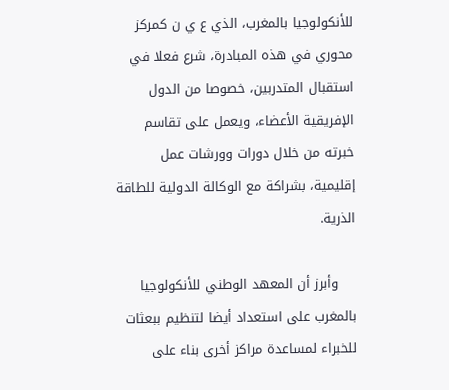للأنكولوجيا بالمغرب، الذي ع ي ن كمركز محوري في هذه المبادرة، شرع فعلا في استقبال المتدربين، خصوصا من الدول الإفريقية الأعضاء، ويعمل على تقاسم خبرته من خلال دورات وورشات عمل إقليمية، بشراكة مع الوكالة الدولية للطاقة الذرية.

    وأبرز أن المعهد الوطني للأنكولوجيا بالمغرب على استعداد أيضا لتنظيم ببعثات للخبراء لمساعدة مراكز أخرى بناء على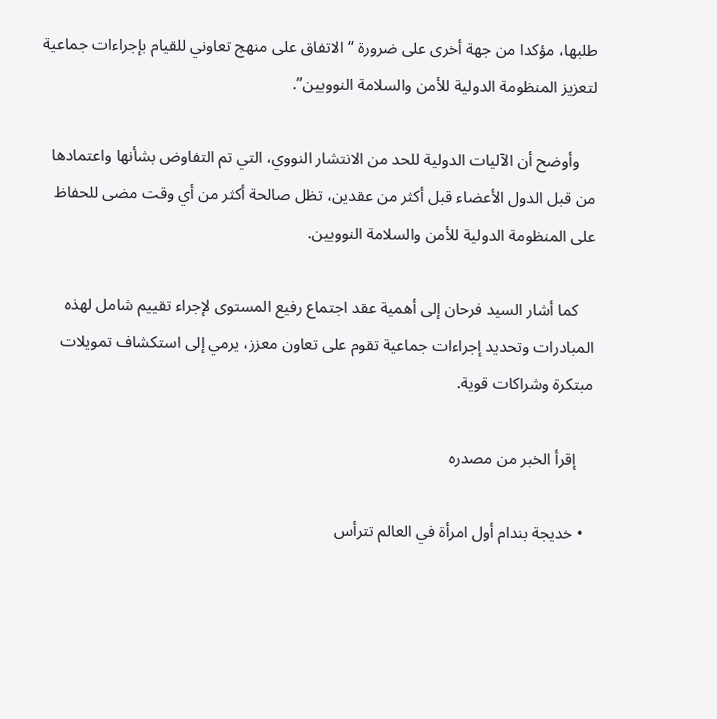طلبها، مؤكدا من جهة أخرى على ضرورة “الاتفاق على منهج تعاوني للقيام بإجراءات جماعية لتعزيز المنظومة الدولية للأمن والسلامة النوويين”.

    وأوضح أن الآليات الدولية للحد من الانتشار النووي، التي تم التفاوض بشأنها واعتمادها من قبل الدول الأعضاء قبل أكثر من عقدين، تظل صالحة أكثر من أي وقت مضى للحفاظ على المنظومة الدولية للأمن والسلامة النوويين.

    كما أشار السيد فرحان إلى أهمية عقد اجتماع رفيع المستوى لإجراء تقييم شامل لهذه المبادرات وتحديد إجراءات جماعية تقوم على تعاون معزز، يرمي إلى استكشاف تمويلات مبتكرة وشراكات قوية.

    إقرأ الخبر من مصدره

  • خديجة بندام أول امرأة في العالم تترأس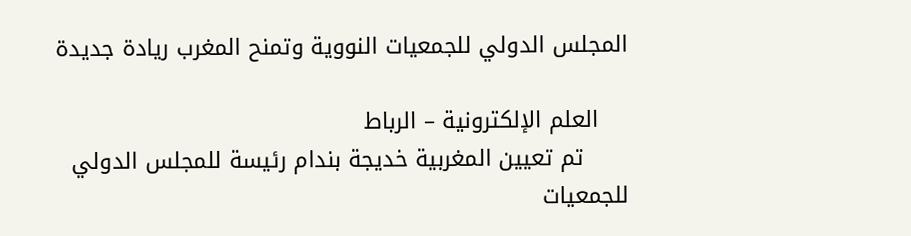المجلس الدولي للجمعيات النووية وتمنح المغرب ريادة جديدة

    العلم الإلكترونية – الرباط
      تم تعيين المغربية خديجة بندام رئيسة للمجلس الدولي للجمعيات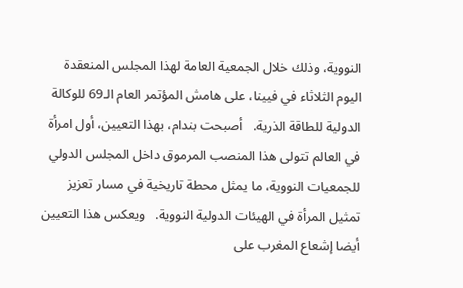النووية، وذلك خلال الجمعية العامة لهذا المجلس المنعقدة اليوم الثلاثاء في فيينا، على هامش المؤتمر العام الـ69 للوكالة الدولية للطاقة الذرية.   أصبحت بندام، بهذا التعيين، أول امرأة في العالم تتولى هذا المنصب المرموق داخل المجلس الدولي للجمعيات النووية، ما يمثل محطة تاريخية في مسار تعزيز تمثيل المرأة في الهيئات الدولية النووية.   ويعكس هذا التعيين أيضا إشعاع المغرب على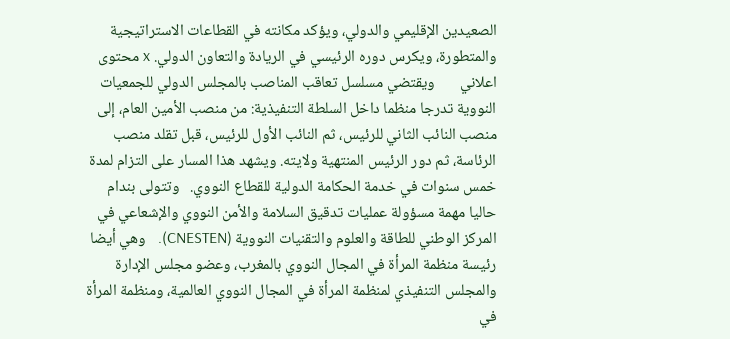الصعيدين الإقليمي والدولي، ويؤكد مكانته في القطاعات الاستراتيجية والمتطورة، ويكرس دوره الرئيسي في الريادة والتعاون الدولي. x محتوى اعلاني       ويقتضي مسلسل تعاقب المناصب بالمجلس الدولي للجمعيات النووية تدرجا منظما داخل السلطة التنفيذية: من منصب الأمين العام، إلى منصب النائب الثاني للرئيس، ثم النائب الأول للرئيس، قبل تقلد منصب الرئاسة، ثم دور الرئيس المنتهية ولايته. ويشهد هذا المسار على التزام لمدة خمس سنوات في خدمة الحكامة الدولية للقطاع النووي.   وتتولى بندام حاليا مهمة مسؤولة عمليات تدقيق السلامة والأمن النووي والإشعاعي في المركز الوطني للطاقة والعلوم والتقنيات النووية (CNESTEN).   وهي أيضا رئيسة منظمة المرأة في المجال النووي بالمغرب، وعضو مجلس الإدارة والمجلس التنفيذي لمنظمة المرأة في المجال النووي العالمية، ومنظمة المرأة في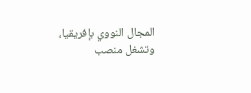المجال النووي بإفريقيا، وتشغل منصب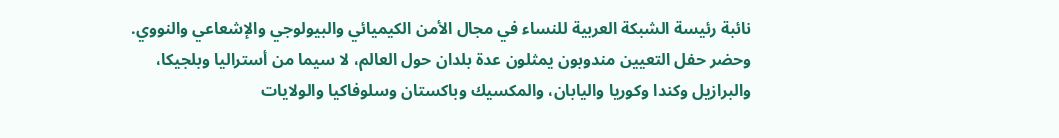نائبة رئيسة الشبكة العربية للنساء في مجال الأمن الكيميائي والبيولوجي والإشعاعي والنووي.   وحضر حفل التعيين مندوبون يمثلون عدة بلدان حول العالم، لا سيما من أستراليا وبلجيكا، والبرازيل وكندا وكوريا واليابان، والمكسيك وباكستان وسلوفاكيا والولايات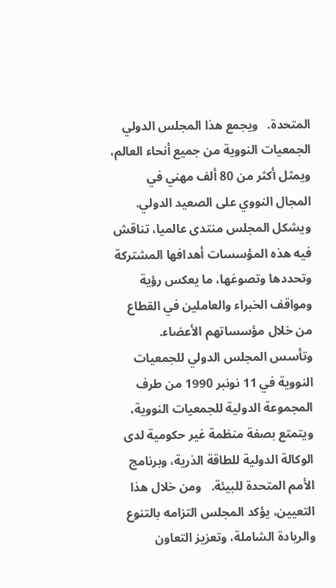المتحدة.   ويجمع هذا المجلس الدولي الجمعيات النووية من جميع أنحاء العالم، ويمثل أكثر من 80 ألف مهني في المجال النووي على الصعيد الدولي. ويشكل المجلس منتدى عالميا، تناقش فيه هذه المؤسسات أهدافها المشتركة وتحددها وتصوغها، ما يعكس رؤية ومواقف الخبراء والعاملين في القطاع من خلال مؤسساتهم الأعضاء.   وتأسس المجلس الدولي للجمعيات النووية في 11 نونبر 1990 من طرف المجموعة الدولية للجمعيات النووية، ويتمتع بصفة منظمة غير حكومية لدى الوكالة الدولية للطاقة الذرية، وبرنامج الأمم المتحدة للبيئة.   ومن خلال هذا التعيين، يؤكد المجلس التزامه بالتنوع والريادة الشاملة، وتعزيز التعاون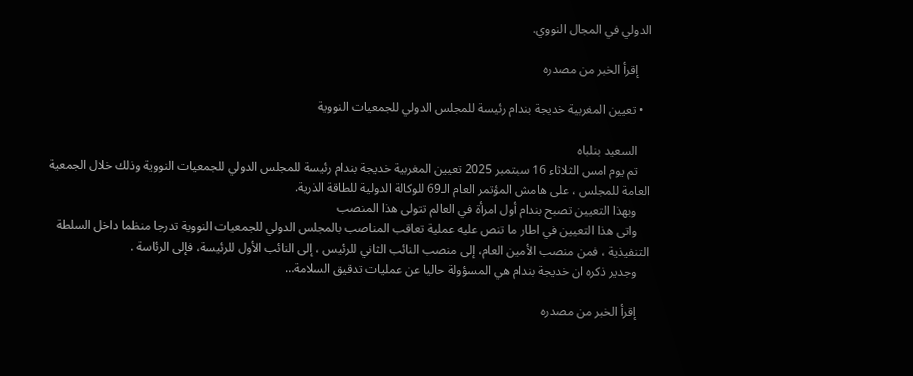الدولي في المجال النووي.

    إقرأ الخبر من مصدره

  • تعيين المغربية خديجة بندام رئيسة للمجلس الدولي للجمعيات النووية

    السعيد بنلباه
    تم يوم امس الثلاثاء 16 سبتمبر 2025 تعيين المغربية خديجة بندام رئيسة للمجلس الدولي للجمعيات النووية وذلك خلال الجمعية العامة للمجلس ، على هامش المؤتمر العام الـ69 للوكالة الدولية للطاقة الذرية.
    وبهذا التعيين تصبح بندام أول امرأة في العالم تتولى هذا المنصب
    واتى هذا التعيين في اطار ما تنص عليه عملية تعاقب المناصب بالمجلس الدولي للجمعيات النووية تدرجا منظما داخل السلطة التنفيذية ، فمن منصب الأمين العام، إلى منصب النائب الثاني للرئيس ، إلى النائب الأول للرئيسة، فإلى الرئاسة .
    وجدير ذكره ان خديجة بندام هي المسؤولة حاليا عن عمليات تدقيق السلامة…

    إقرأ الخبر من مصدره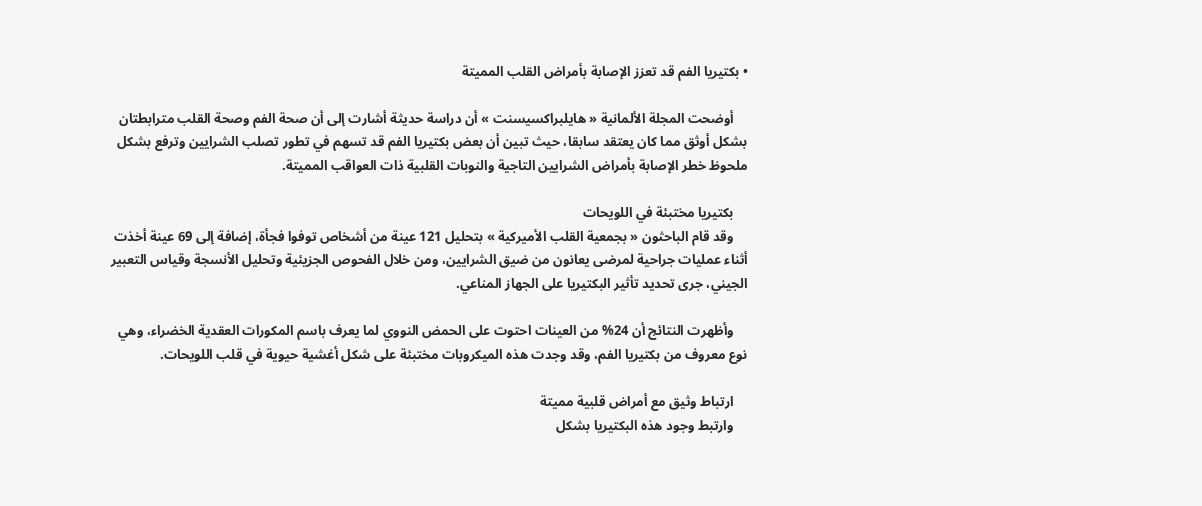• بكتيريا الفم قد تعزز الإصابة بأمراض القلب المميتة

    أوضحت المجلة الألمانية « هايلبراكسيسنت » أن دراسة حديثة أشارت إلى أن صحة الفم وصحة القلب مترابطتان بشكل أوثق مما كان يعتقد سابقا، حيث تبين أن بعض بكتيريا الفم قد تسهم في تطور تصلب الشرايين وترفع بشكل ملحوظ خطر الإصابة بأمراض الشرايين التاجية والنوبات القلبية ذات العواقب المميتة.

    بكتيريا مختبئة في اللويحات
    وقد قام الباحثون « بجمعية القلب الأميركية » بتحليل 121 عينة من أشخاص توفوا فجأة، إضافة إلى 69 عينة أخذت أثناء عمليات جراحية لمرضى يعانون من ضيق الشرايين، ومن خلال الفحوص الجزيئية وتحليل الأنسجة وقياس التعبير الجيني، جرى تحديد تأثير البكتيريا على الجهاز المناعي.

    وأظهرت النتائج أن 24% من العينات احتوت على الحمض النووي لما يعرف باسم المكورات العقدية الخضراء، وهي نوع معروف من بكتيريا الفم، وقد وجدت هذه الميكروبات مختبئة على شكل أغشية حيوية في قلب اللويحات.

    ارتباط وثيق مع أمراض قلبية مميتة
    وارتبط وجود هذه البكتيريا بشكل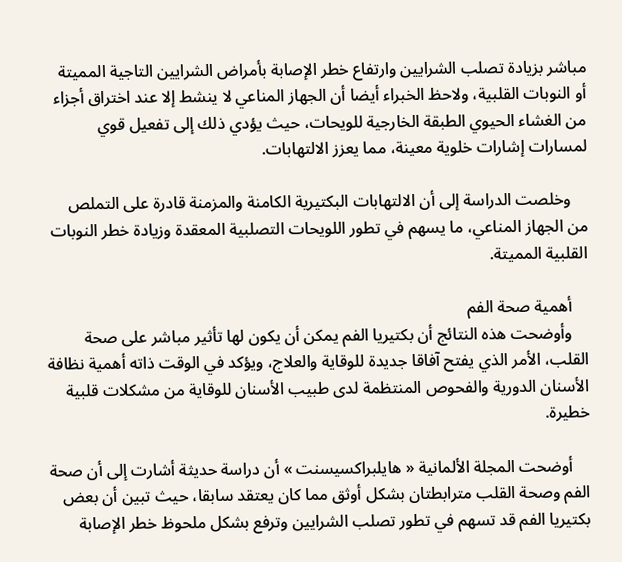مباشر بزيادة تصلب الشرايين وارتفاع خطر الإصابة بأمراض الشرايين التاجية المميتة أو النوبات القلبية، ولاحظ الخبراء أيضا أن الجهاز المناعي لا ينشط إلا عند اختراق أجزاء من الغشاء الحيوي الطبقة الخارجية للويحات، حيث يؤدي ذلك إلى تفعيل قوي لمسارات إشارات خلوية معينة، مما يعزز الالتهابات.

    وخلصت الدراسة إلى أن الالتهابات البكتيرية الكامنة والمزمنة قادرة على التملص من الجهاز المناعي، ما يسهم في تطور اللويحات التصلبية المعقدة وزيادة خطر النوبات القلبية المميتة.

    أهمية صحة الفم
    وأوضحت هذه النتائج أن بكتيريا الفم يمكن أن يكون لها تأثير مباشر على صحة القلب، الأمر الذي يفتح آفاقا جديدة للوقاية والعلاج، ويؤكد في الوقت ذاته أهمية نظافة الأسنان الدورية والفحوص المنتظمة لدى طبيب الأسنان للوقاية من مشكلات قلبية خطيرة.

    أوضحت المجلة الألمانية « هايلبراكسيسنت » أن دراسة حديثة أشارت إلى أن صحة الفم وصحة القلب مترابطتان بشكل أوثق مما كان يعتقد سابقا، حيث تبين أن بعض بكتيريا الفم قد تسهم في تطور تصلب الشرايين وترفع بشكل ملحوظ خطر الإصابة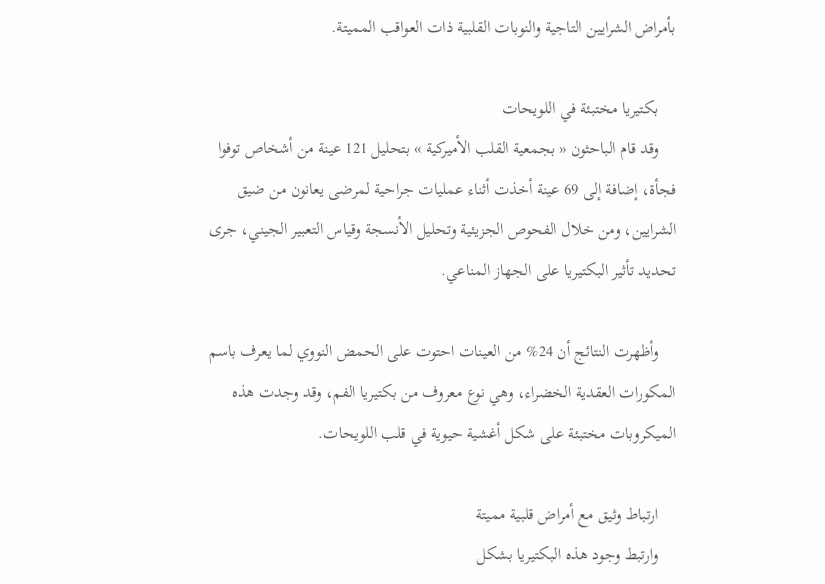بأمراض الشرايين التاجية والنوبات القلبية ذات العواقب المميتة.

    بكتيريا مختبئة في اللويحات
    وقد قام الباحثون « بجمعية القلب الأميركية » بتحليل 121 عينة من أشخاص توفوا فجأة، إضافة إلى 69 عينة أخذت أثناء عمليات جراحية لمرضى يعانون من ضيق الشرايين، ومن خلال الفحوص الجزيئية وتحليل الأنسجة وقياس التعبير الجيني، جرى تحديد تأثير البكتيريا على الجهاز المناعي.

    وأظهرت النتائج أن 24% من العينات احتوت على الحمض النووي لما يعرف باسم المكورات العقدية الخضراء، وهي نوع معروف من بكتيريا الفم، وقد وجدت هذه الميكروبات مختبئة على شكل أغشية حيوية في قلب اللويحات.

    ارتباط وثيق مع أمراض قلبية مميتة
    وارتبط وجود هذه البكتيريا بشكل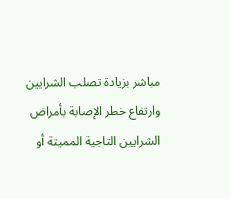مباشر بزيادة تصلب الشرايين وارتفاع خطر الإصابة بأمراض الشرايين التاجية المميتة أو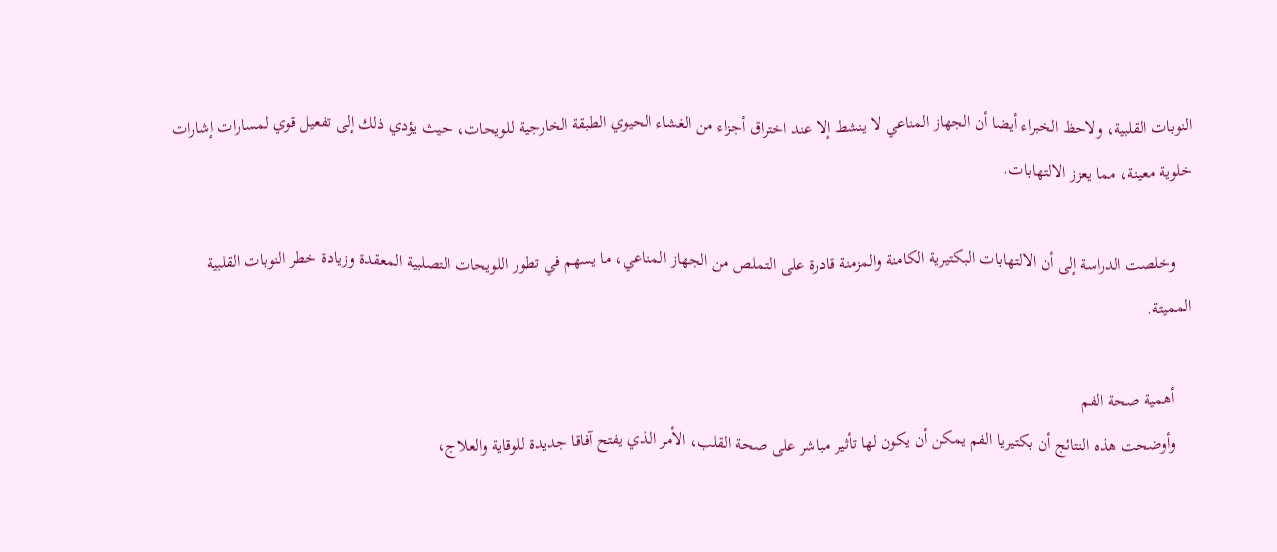النوبات القلبية، ولاحظ الخبراء أيضا أن الجهاز المناعي لا ينشط إلا عند اختراق أجزاء من الغشاء الحيوي الطبقة الخارجية للويحات، حيث يؤدي ذلك إلى تفعيل قوي لمسارات إشارات خلوية معينة، مما يعزز الالتهابات.

    وخلصت الدراسة إلى أن الالتهابات البكتيرية الكامنة والمزمنة قادرة على التملص من الجهاز المناعي، ما يسهم في تطور اللويحات التصلبية المعقدة وزيادة خطر النوبات القلبية المميتة.

    أهمية صحة الفم
    وأوضحت هذه النتائج أن بكتيريا الفم يمكن أن يكون لها تأثير مباشر على صحة القلب، الأمر الذي يفتح آفاقا جديدة للوقاية والعلاج،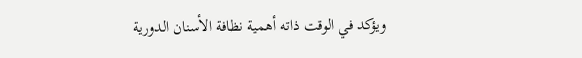ويؤكد في الوقت ذاته أهمية نظافة الأسنان الدورية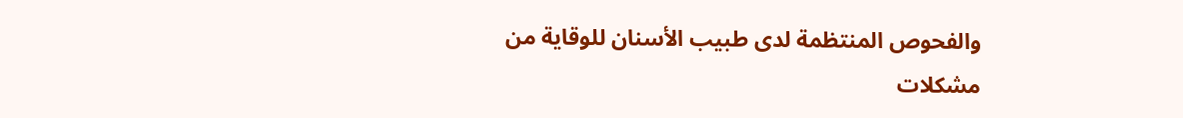والفحوص المنتظمة لدى طبيب الأسنان للوقاية من مشكلات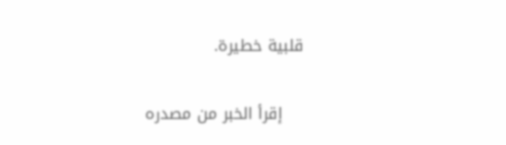قلبية خطيرة.

    إقرأ الخبر من مصدره